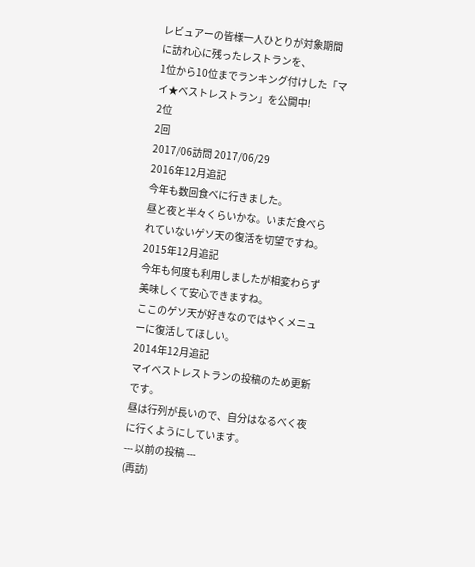レビュアーの皆様一人ひとりが対象期間に訪れ心に残ったレストランを、
1位から10位までランキング付けした「マイ★ベストレストラン」を公開中!
2位
2回
2017/06訪問 2017/06/29
2016年12月追記
今年も数回食べに行きました。
昼と夜と半々くらいかな。いまだ食べられていないゲソ天の復活を切望ですね。
2015年12月追記
今年も何度も利用しましたが相変わらず美味しくて安心できますね。
ここのゲソ天が好きなのではやくメニューに復活してほしい。
2014年12月追記
マイベストレストランの投稿のため更新です。
昼は行列が長いので、自分はなるべく夜に行くようにしています。
--- 以前の投稿 ---
(再訪)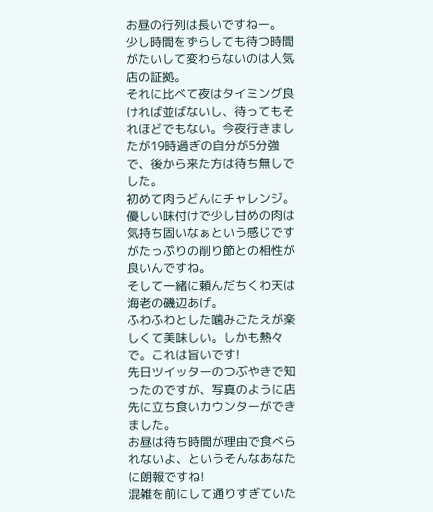お昼の行列は長いですねー。
少し時間をずらしても待つ時間がたいして変わらないのは人気店の証拠。
それに比べて夜はタイミング良ければ並ばないし、待ってもそれほどでもない。今夜行きましたが19時過ぎの自分が5分強で、後から来た方は待ち無しでした。
初めて肉うどんにチャレンジ。
優しい味付けで少し甘めの肉は気持ち固いなぁという感じですがたっぷりの削り節との相性が良いんですね。
そして一緒に頼んだちくわ天は海老の磯辺あげ。
ふわふわとした噛みごたえが楽しくて美味しい。しかも熱々で。これは旨いです!
先日ツイッターのつぶやきで知ったのですが、写真のように店先に立ち食いカウンターができました。
お昼は待ち時間が理由で食べられないよ、というそんなあなたに朗報ですね!
混雑を前にして通りすぎていた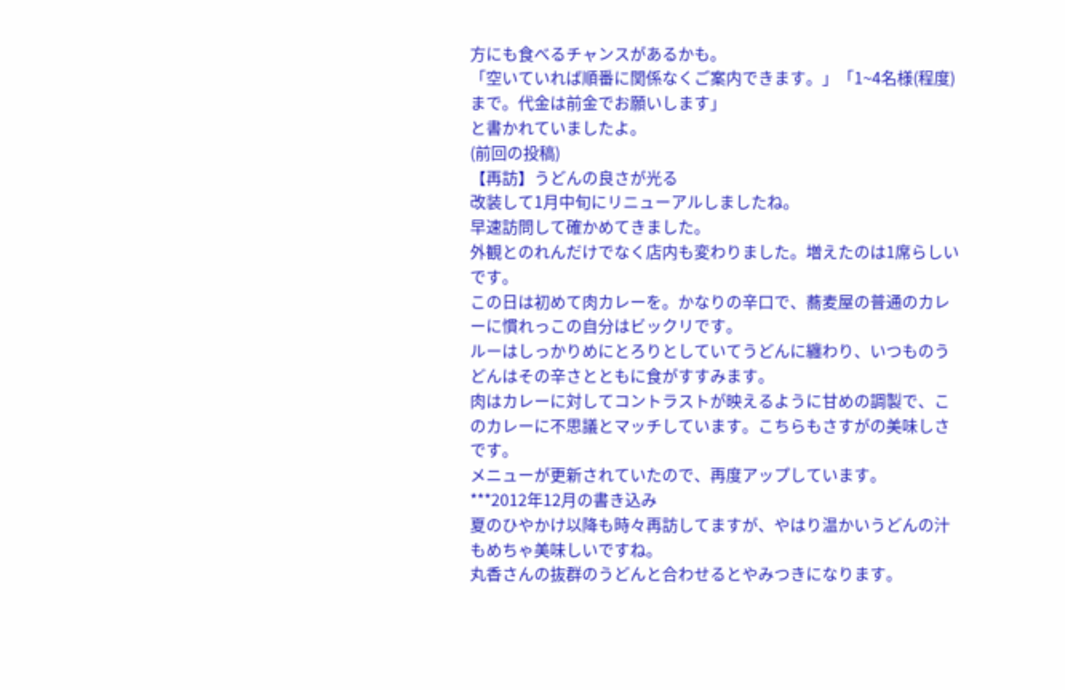方にも食べるチャンスがあるかも。
「空いていれば順番に関係なくご案内できます。」「1~4名様(程度)まで。代金は前金でお願いします」
と書かれていましたよ。
(前回の投稿)
【再訪】うどんの良さが光る
改装して1月中旬にリニューアルしましたね。
早速訪問して確かめてきました。
外観とのれんだけでなく店内も変わりました。増えたのは1席らしいです。
この日は初めて肉カレーを。かなりの辛口で、蕎麦屋の普通のカレーに慣れっこの自分はビックリです。
ルーはしっかりめにとろりとしていてうどんに纏わり、いつものうどんはその辛さとともに食がすすみます。
肉はカレーに対してコントラストが映えるように甘めの調製で、このカレーに不思議とマッチしています。こちらもさすがの美味しさです。
メニューが更新されていたので、再度アップしています。
***2012年12月の書き込み
夏のひやかけ以降も時々再訪してますが、やはり温かいうどんの汁もめちゃ美味しいですね。
丸香さんの抜群のうどんと合わせるとやみつきになります。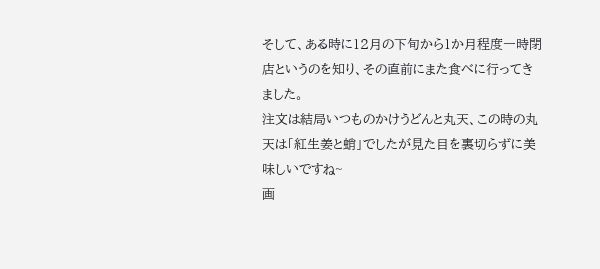そして、ある時に12月の下旬から1か月程度一時閉店というのを知り、その直前にまた食べに行ってきました。
注文は結局いつものかけうどんと丸天、この時の丸天は「紅生姜と蛸」でしたが見た目を裏切らずに美味しいですね~
画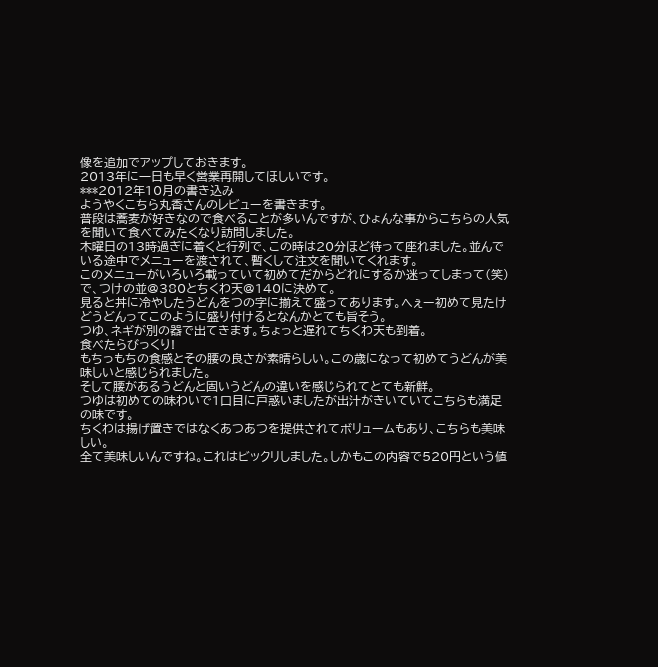像を追加でアップしておきます。
2013年に一日も早く営業再開してほしいです。
***2012年10月の書き込み
ようやくこちら丸香さんのレビューを書きます。
普段は蕎麦が好きなので食べることが多いんですが、ひょんな事からこちらの人気を聞いて食べてみたくなり訪問しました。
木曜日の13時過ぎに着くと行列で、この時は20分ほど待って座れました。並んでいる途中でメニューを渡されて、暫くして注文を聞いてくれます。
このメニューがいろいろ載っていて初めてだからどれにするか迷ってしまって(笑)
で、つけの並@380とちくわ天@140に決めて。
見ると丼に冷やしたうどんをつの字に揃えて盛ってあります。へぇー初めて見たけどうどんってこのように盛り付けるとなんかとても旨そう。
つゆ、ネギが別の器で出てきます。ちょっと遅れてちくわ天も到着。
食べたらびっくり!
もちっもちの食感とその腰の良さが素晴らしい。この歳になって初めてうどんが美味しいと感じられました。
そして腰があるうどんと固いうどんの違いを感じられてとても新鮮。
つゆは初めての味わいで1口目に戸惑いましたが出汁がきいていてこちらも満足の味です。
ちくわは揚げ置きではなくあつあつを提供されてボリュームもあり、こちらも美味しい。
全て美味しいんですね。これはビックリしました。しかもこの内容で520円という値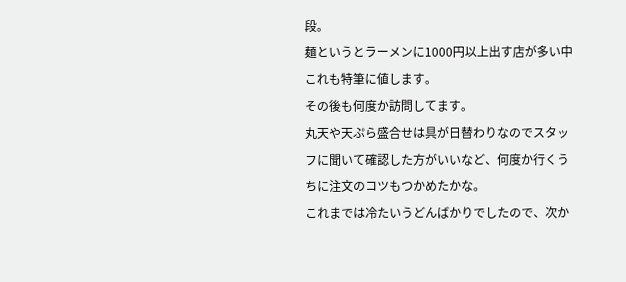段。
麺というとラーメンに1000円以上出す店が多い中これも特筆に値します。
その後も何度か訪問してます。
丸天や天ぷら盛合せは具が日替わりなのでスタッフに聞いて確認した方がいいなど、何度か行くうちに注文のコツもつかめたかな。
これまでは冷たいうどんばかりでしたので、次か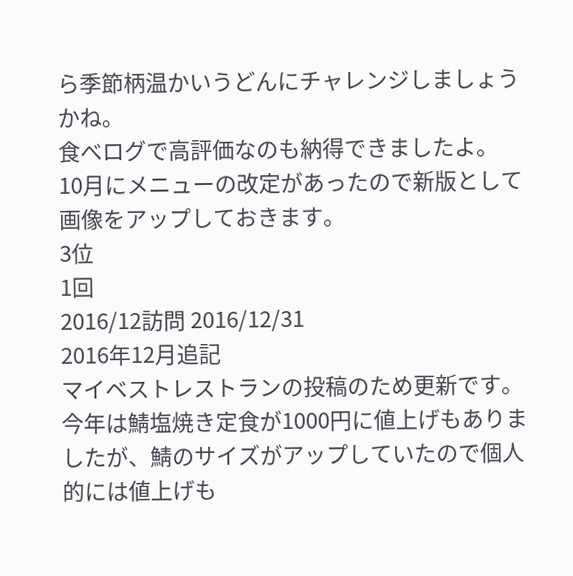ら季節柄温かいうどんにチャレンジしましょうかね。
食べログで高評価なのも納得できましたよ。
10月にメニューの改定があったので新版として画像をアップしておきます。
3位
1回
2016/12訪問 2016/12/31
2016年12月追記
マイベストレストランの投稿のため更新です。
今年は鯖塩焼き定食が1000円に値上げもありましたが、鯖のサイズがアップしていたので個人的には値上げも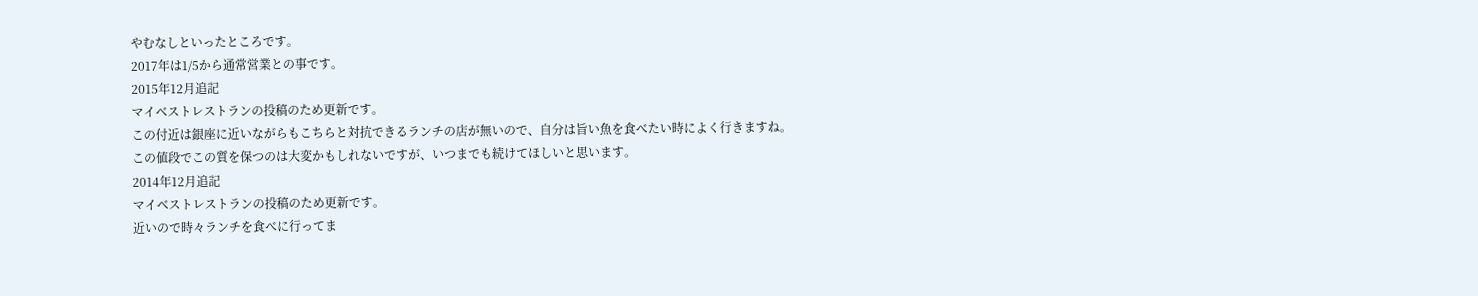やむなしといったところです。
2017年は1/5から通常営業との事です。
2015年12月追記
マイベストレストランの投稿のため更新です。
この付近は銀座に近いながらもこちらと対抗できるランチの店が無いので、自分は旨い魚を食べたい時によく行きますね。
この値段でこの質を保つのは大変かもしれないですが、いつまでも続けてほしいと思います。
2014年12月追記
マイベストレストランの投稿のため更新です。
近いので時々ランチを食べに行ってま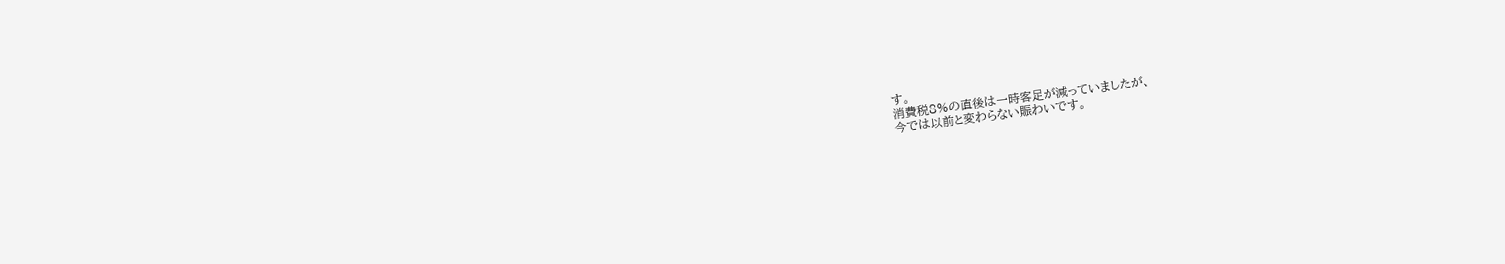す。
消費税8%の直後は一時客足が減っていましたが、
今では以前と変わらない賑わいです。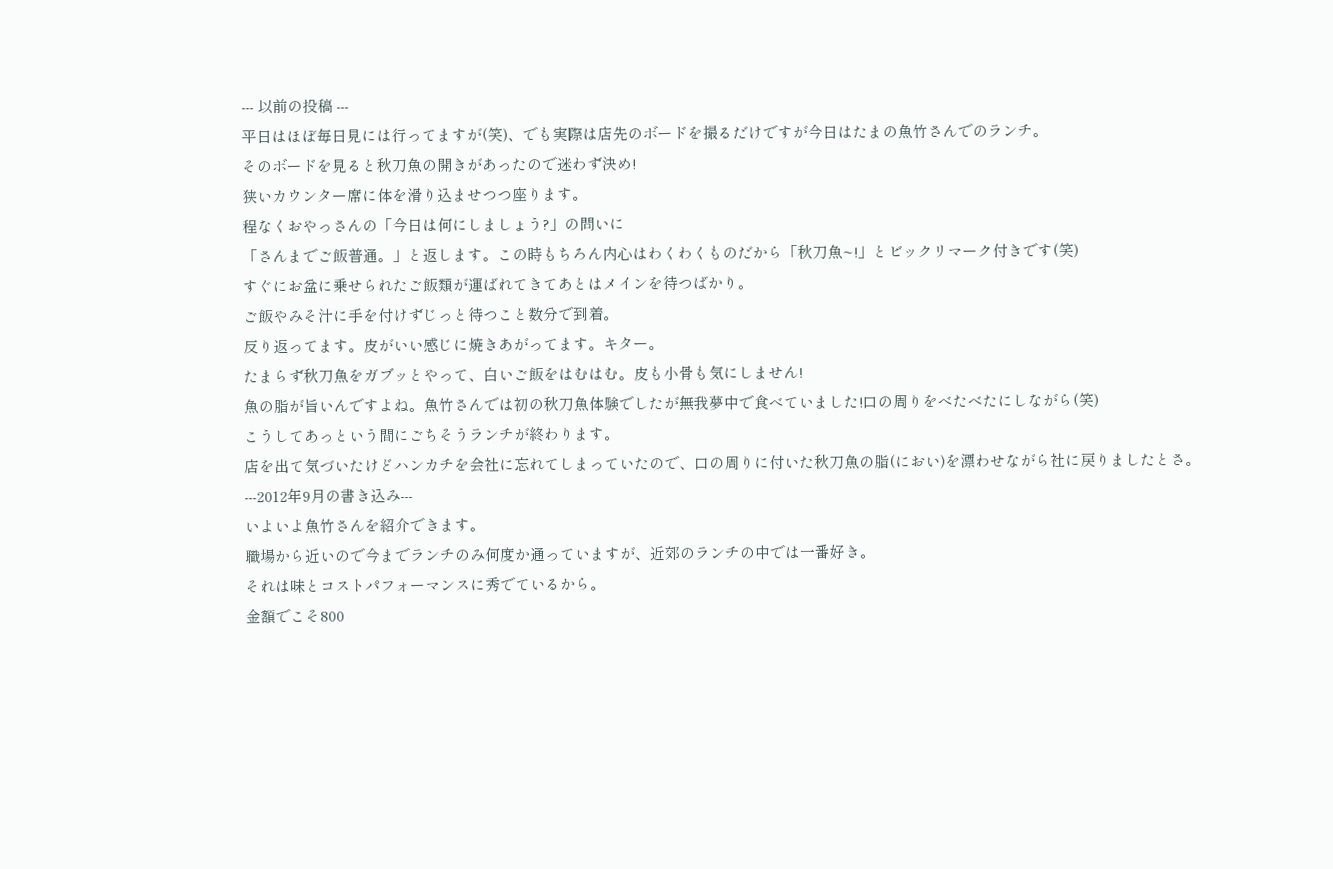--- 以前の投稿 ---
平日はほぼ毎日見には行ってますが(笑)、でも実際は店先のボードを撮るだけですが今日はたまの魚竹さんでのランチ。
そのボードを見ると秋刀魚の開きがあったので迷わず決め!
狭いカウンター席に体を滑り込ませつつ座ります。
程なくおやっさんの「今日は何にしましょう?」の問いに
「さんまでご飯普通。」と返します。この時もちろん内心はわくわくものだから「秋刀魚~!」とビックリマーク付きです(笑)
すぐにお盆に乗せられたご飯類が運ばれてきてあとはメインを待つばかり。
ご飯やみそ汁に手を付けずじっと待つこと数分で到着。
反り返ってます。皮がいい感じに焼きあがってます。キター。
たまらず秋刀魚をガブッとやって、白いご飯をはむはむ。皮も小骨も気にしません!
魚の脂が旨いんですよね。魚竹さんでは初の秋刀魚体験でしたが無我夢中で食べていました!口の周りをべたべたにしながら(笑)
こうしてあっという間にごちそうランチが終わります。
店を出て気づいたけどハンカチを会社に忘れてしまっていたので、口の周りに付いた秋刀魚の脂(におい)を漂わせながら社に戻りましたとさ。
---2012年9月の書き込み---
いよいよ魚竹さんを紹介できます。
職場から近いので今までランチのみ何度か通っていますが、近郊のランチの中では一番好き。
それは味とコストパフォーマンスに秀でているから。
金額でこそ800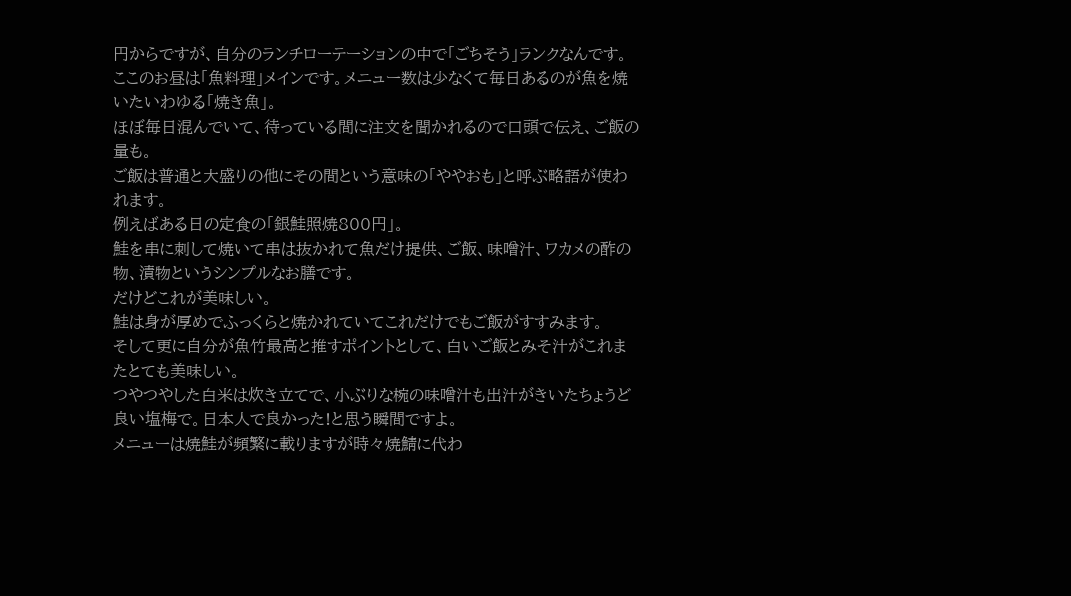円からですが、自分のランチローテーションの中で「ごちそう」ランクなんです。
ここのお昼は「魚料理」メインです。メニュー数は少なくて毎日あるのが魚を焼いたいわゆる「焼き魚」。
ほぼ毎日混んでいて、待っている間に注文を聞かれるので口頭で伝え、ご飯の量も。
ご飯は普通と大盛りの他にその間という意味の「ややおも」と呼ぶ略語が使われます。
例えばある日の定食の「銀鮭照焼800円」。
鮭を串に刺して焼いて串は抜かれて魚だけ提供、ご飯、味噌汁、ワカメの酢の物、漬物というシンプルなお膳です。
だけどこれが美味しい。
鮭は身が厚めでふっくらと焼かれていてこれだけでもご飯がすすみます。
そして更に自分が魚竹最高と推すポイントとして、白いご飯とみそ汁がこれまたとても美味しい。
つやつやした白米は炊き立てで、小ぶりな椀の味噌汁も出汁がきいたちょうど良い塩梅で。日本人で良かった!と思う瞬間ですよ。
メニューは焼鮭が頻繁に載りますが時々焼鯖に代わ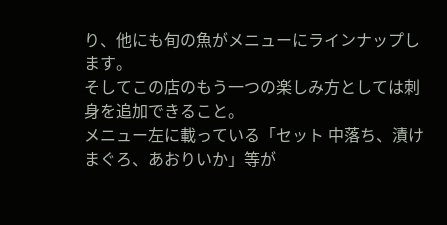り、他にも旬の魚がメニューにラインナップします。
そしてこの店のもう一つの楽しみ方としては刺身を追加できること。
メニュー左に載っている「セット 中落ち、漬けまぐろ、あおりいか」等が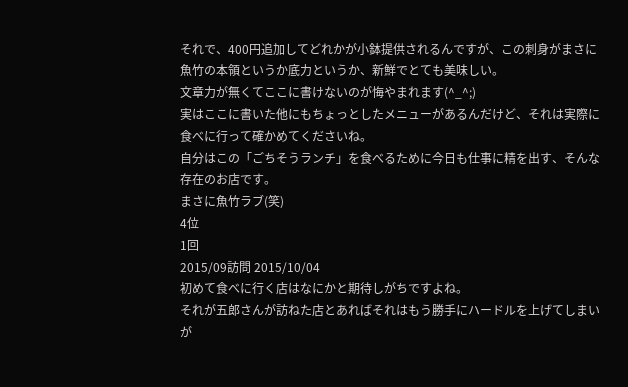それで、400円追加してどれかが小鉢提供されるんですが、この刺身がまさに魚竹の本領というか底力というか、新鮮でとても美味しい。
文章力が無くてここに書けないのが悔やまれます(^_^;)
実はここに書いた他にもちょっとしたメニューがあるんだけど、それは実際に食べに行って確かめてくださいね。
自分はこの「ごちそうランチ」を食べるために今日も仕事に精を出す、そんな存在のお店です。
まさに魚竹ラブ(笑)
4位
1回
2015/09訪問 2015/10/04
初めて食べに行く店はなにかと期待しがちですよね。
それが五郎さんが訪ねた店とあればそれはもう勝手にハードルを上げてしまいが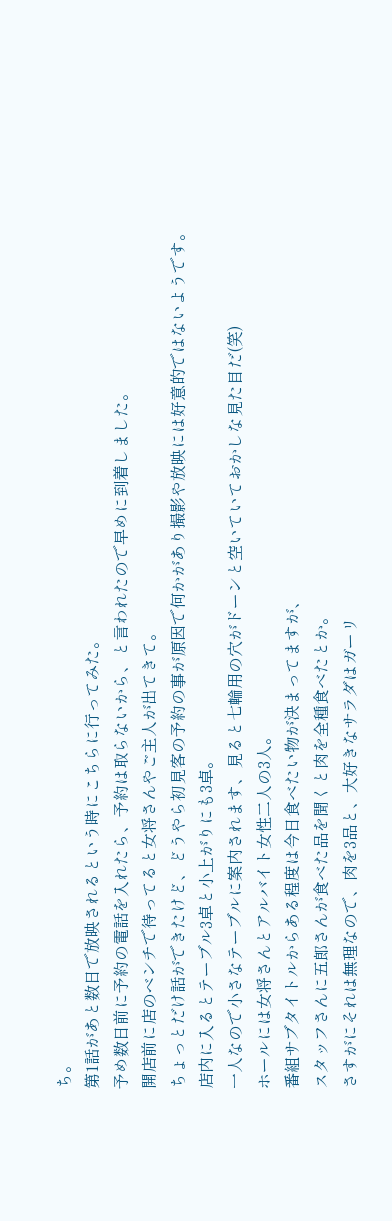ち。
第1話があと数日で放映されるという時にこちらに行ってみた。
予め数日前に予約の電話を入れたら、予約は取らないから、と言われたので早めに到着しました。
開店前に店のベンチで待ってると女将さんやご主人が出てきて。
ちょっとだけ話ができたけど、どうやら初見客の予約の事が原因で何かがあり撮影や放映には好意的ではないようです。
店内に入るとテーブル3卓と小上がりにも3卓。
一人なので小さなテーブルに案内されます、見ると七輪用の穴がドーンと空いていておかしな見た目だ(笑)
ホールには女将さんとアルバイト女性二人の3人。
番組サブタイトルからある程度は今日食べたい物が決まってますが、
スタッフさんに五郎さんが食べた品を聞くと肉を全種食べたとか。
さすがにそれは無理なので、肉を3品と、大好きなサラダはガーリ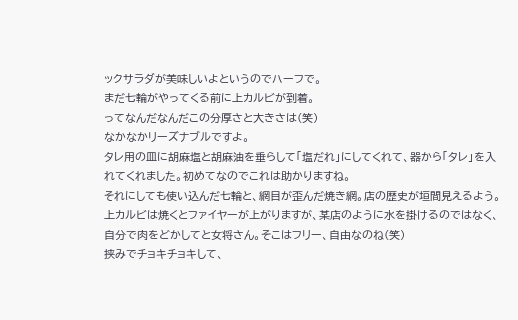ックサラダが美味しいよというのでハーフで。
まだ七輪がやってくる前に上カルビが到着。
ってなんだなんだこの分厚さと大きさは(笑)
なかなかリーズナブルですよ。
タレ用の皿に胡麻塩と胡麻油を垂らして「塩だれ」にしてくれて、器から「タレ」を入れてくれました。初めてなのでこれは助かりますね。
それにしても使い込んだ七輪と、網目が歪んだ焼き網。店の歴史が垣間見えるよう。
上カルビは焼くとファイヤーが上がりますが、某店のように水を掛けるのではなく、自分で肉をどかしてと女将さん。そこはフリー、自由なのね(笑)
挟みでチョキチョキして、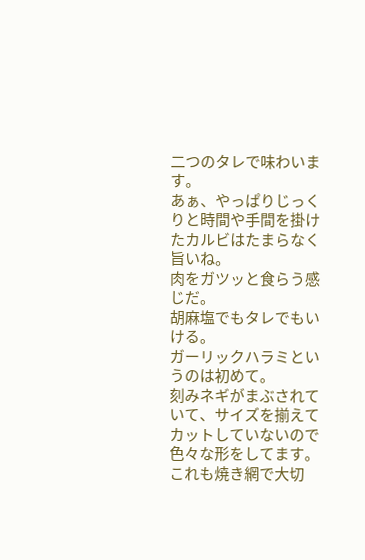二つのタレで味わいます。
あぁ、やっぱりじっくりと時間や手間を掛けたカルビはたまらなく旨いね。
肉をガツッと食らう感じだ。
胡麻塩でもタレでもいける。
ガーリックハラミというのは初めて。
刻みネギがまぶされていて、サイズを揃えてカットしていないので色々な形をしてます。
これも焼き網で大切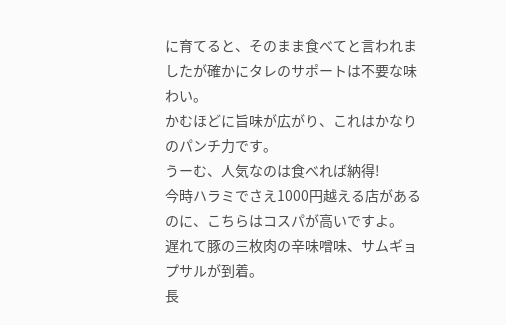に育てると、そのまま食べてと言われましたが確かにタレのサポートは不要な味わい。
かむほどに旨味が広がり、これはかなりのパンチ力です。
うーむ、人気なのは食べれば納得!
今時ハラミでさえ1000円越える店があるのに、こちらはコスパが高いですよ。
遅れて豚の三枚肉の辛味噌味、サムギョプサルが到着。
長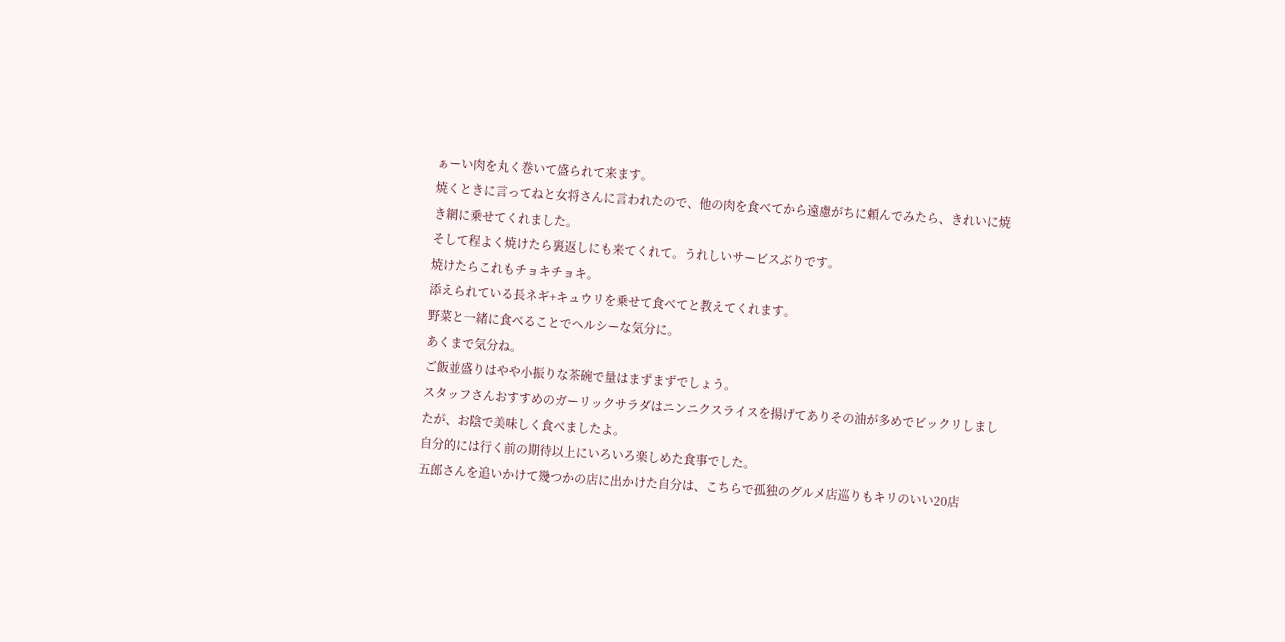ぁーい肉を丸く巻いて盛られて来ます。
焼くときに言ってねと女将さんに言われたので、他の肉を食べてから遠慮がちに頼んでみたら、きれいに焼き網に乗せてくれました。
そして程よく焼けたら裏返しにも来てくれて。うれしいサービスぶりです。
焼けたらこれもチョキチョキ。
添えられている長ネギ+キュウリを乗せて食べてと教えてくれます。
野菜と一緒に食べることでヘルシーな気分に。
あくまで気分ね。
ご飯並盛りはやや小振りな茶碗で量はまずまずでしょう。
スタッフさんおすすめのガーリックサラダはニンニクスライスを揚げてありその油が多めでビックリしましたが、お陰で美味しく食べましたよ。
自分的には行く前の期待以上にいろいろ楽しめた食事でした。
五郎さんを追いかけて幾つかの店に出かけた自分は、こちらで孤独のグルメ店巡りもキリのいい20店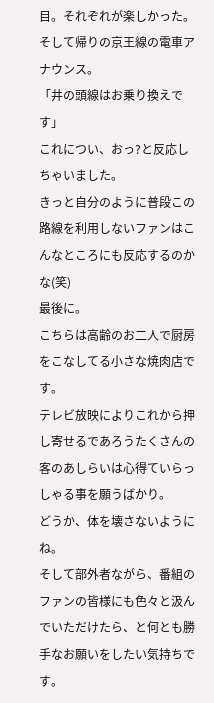目。それぞれが楽しかった。
そして帰りの京王線の電車アナウンス。
「井の頭線はお乗り換えです」
これについ、おっ?と反応しちゃいました。
きっと自分のように普段この路線を利用しないファンはこんなところにも反応するのかな(笑)
最後に。
こちらは高齢のお二人で厨房をこなしてる小さな焼肉店です。
テレビ放映によりこれから押し寄せるであろうたくさんの客のあしらいは心得ていらっしゃる事を願うばかり。
どうか、体を壊さないようにね。
そして部外者ながら、番組のファンの皆様にも色々と汲んでいただけたら、と何とも勝手なお願いをしたい気持ちです。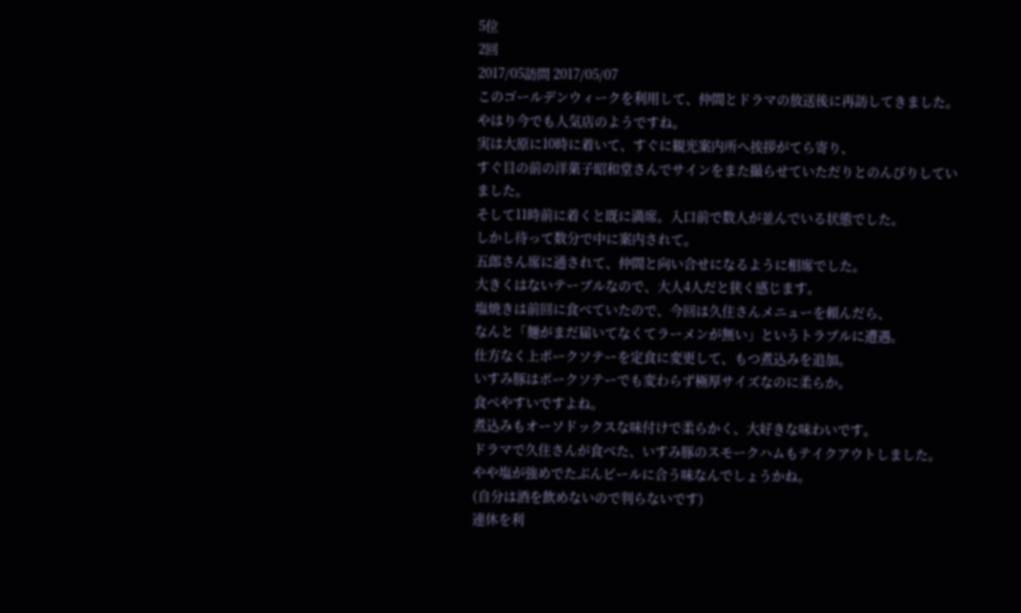5位
2回
2017/05訪問 2017/05/07
このゴールデンウィークを利用して、仲間とドラマの放送後に再訪してきました。
やはり今でも人気店のようですね。
実は大原に10時に着いて、すぐに観光案内所へ挨拶がてら寄り、
すぐ目の前の洋菓子昭和堂さんでサインをまた撮らせていただりとのんびりしていました。
そして11時前に着くと既に満席。入口前で数人が並んでいる状態でした。
しかし待って数分で中に案内されて。
五郎さん席に通されて、仲間と向い合せになるように相席でした。
大きくはないテーブルなので、大人4人だと狭く感じます。
塩焼きは前回に食べていたので、今回は久住さんメニューを頼んだら、
なんと「麺がまだ届いてなくてラーメンが無い」というトラブルに遭遇。
仕方なく上ポークソテーを定食に変更して、もつ煮込みを追加。
いすみ豚はポークソテーでも変わらず極厚サイズなのに柔らか。
食べやすいですよね。
煮込みもオーソドックスな味付けで柔らかく、大好きな味わいです。
ドラマで久住さんが食べた、いすみ豚のスモークハムもテイクアウトしました。
やや塩が強めでたぶんビールに合う味なんでしょうかね。
(自分は酒を飲めないので判らないです)
連休を利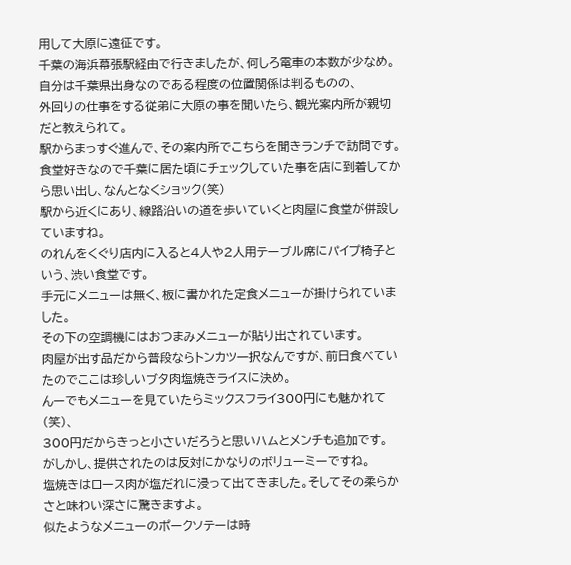用して大原に遠征です。
千葉の海浜幕張駅経由で行きましたが、何しろ電車の本数が少なめ。
自分は千葉県出身なのである程度の位置関係は判るものの、
外回りの仕事をする従弟に大原の事を聞いたら、観光案内所が親切だと教えられて。
駅からまっすぐ進んで、その案内所でこちらを聞きランチで訪問です。
食堂好きなので千葉に居た頃にチェックしていた事を店に到着してから思い出し、なんとなくショック(笑)
駅から近くにあり、線路沿いの道を歩いていくと肉屋に食堂が併設していますね。
のれんをくぐり店内に入ると4人や2人用テーブル席にパイプ椅子という、渋い食堂です。
手元にメニューは無く、板に書かれた定食メニューが掛けられていました。
その下の空調機にはおつまみメニューが貼り出されています。
肉屋が出す品だから普段ならトンカツ一択なんですが、前日食べていたのでここは珍しいブタ肉塩焼きライスに決め。
んーでもメニューを見ていたらミックスフライ300円にも魅かれて(笑)、
300円だからきっと小さいだろうと思いハムとメンチも追加です。
がしかし、提供されたのは反対にかなりのボリューミーですね。
塩焼きはロース肉が塩だれに浸って出てきました。そしてその柔らかさと味わい深さに驚きますよ。
似たようなメニューのポークソテーは時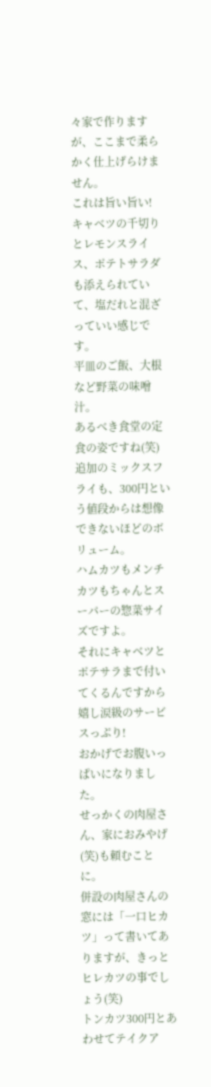々家で作りますが、ここまで柔らかく仕上げらけません。
これは旨い旨い!
キャベツの千切りとレモンスライス、ポテトサラダも添えられていて、塩だれと混ざっていい感じです。
平皿のご飯、大根など野菜の味噌汁。
あるべき食堂の定食の姿ですね(笑)
追加のミックスフライも、300円という値段からは想像できないほどのボリューム。
ハムカツもメンチカツもちゃんとスーパーの惣菜サイズですよ。
それにキャベツとポテサラまで付いてくるんですから嬉し涙級のサービスっぷり!
おかげでお腹いっぱいになりました。
せっかくの肉屋さん、家におみやげ(笑)も頼むことに。
併設の肉屋さんの窓には「一口ヒカツ」って書いてありますが、きっとヒレカツの事でしょう(笑)
トンカツ300円とあわせてテイクア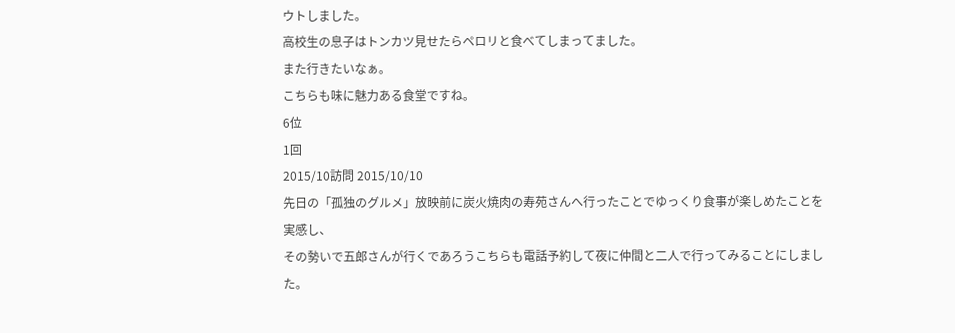ウトしました。
高校生の息子はトンカツ見せたらペロリと食べてしまってました。
また行きたいなぁ。
こちらも味に魅力ある食堂ですね。
6位
1回
2015/10訪問 2015/10/10
先日の「孤独のグルメ」放映前に炭火焼肉の寿苑さんへ行ったことでゆっくり食事が楽しめたことを実感し、
その勢いで五郎さんが行くであろうこちらも電話予約して夜に仲間と二人で行ってみることにしました。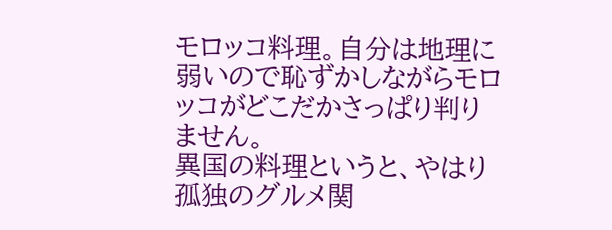モロッコ料理。自分は地理に弱いので恥ずかしながらモロッコがどこだかさっぱり判りません。
異国の料理というと、やはり孤独のグルメ関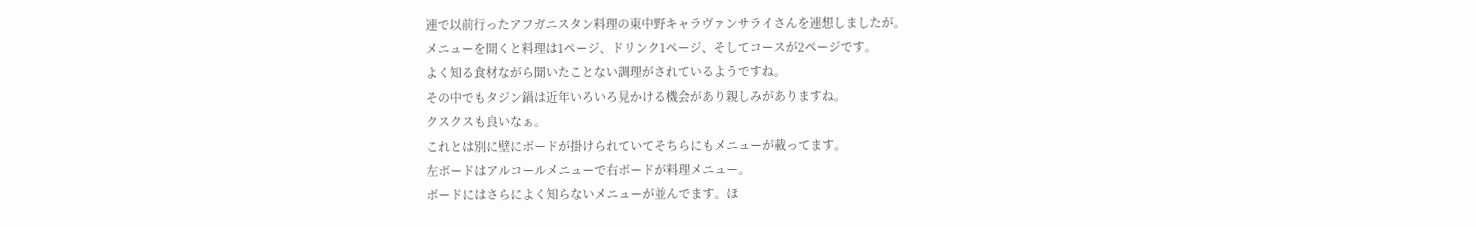連で以前行ったアフガニスタン料理の東中野キャラヴァンサライさんを連想しましたが。
メニューを開くと料理は1ページ、ドリンク1ページ、そしてコースが2ページです。
よく知る食材ながら聞いたことない調理がされているようですね。
その中でもタジン鍋は近年いろいろ見かける機会があり親しみがありますね。
クスクスも良いなぁ。
これとは別に壁にボードが掛けられていてそちらにもメニューが載ってます。
左ボードはアルコールメニューで右ボードが料理メニュー。
ボードにはさらによく知らないメニューが並んでます。ほ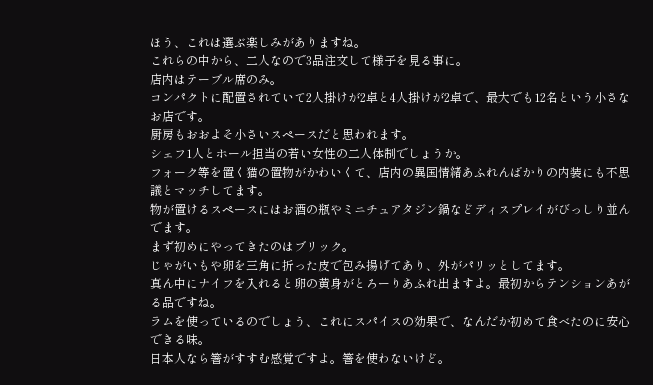ほう、これは選ぶ楽しみがありますね。
これらの中から、二人なので3品注文して様子を見る事に。
店内はテーブル席のみ。
コンパクトに配置されていて2人掛けが2卓と4人掛けが2卓で、最大でも12名という小さなお店です。
厨房もおおよそ小さいスペースだと思われます。
シェフ1人とホール担当の若い女性の二人体制でしょうか。
フォーク等を置く猫の置物がかわいくて、店内の異国情緒あふれんばかりの内装にも不思議とマッチしてます。
物が置けるスペースにはお酒の瓶やミニチュアタジン鍋などディスプレイがびっしり並んでます。
まず初めにやってきたのはブリック。
じゃがいもや卵を三角に折った皮で包み揚げてあり、外がパリッとしてます。
真ん中にナイフを入れると卵の黄身がとろーりあふれ出ますよ。最初からテンションあがる品ですね。
ラムを使っているのでしょう、これにスパイスの効果で、なんだか初めて食べたのに安心できる味。
日本人なら箸がすすむ感覚ですよ。箸を使わないけど。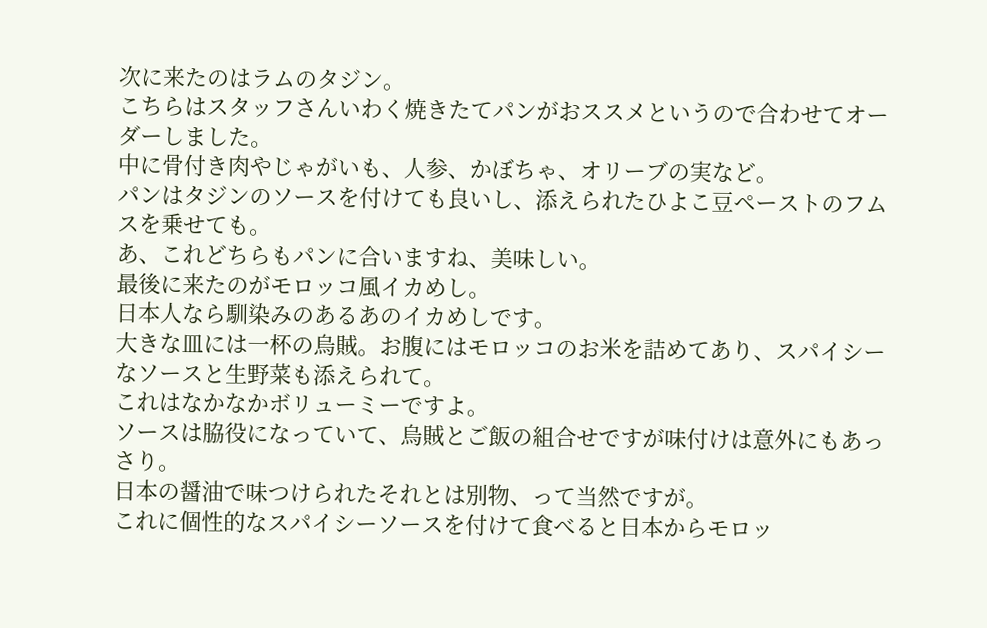次に来たのはラムのタジン。
こちらはスタッフさんいわく焼きたてパンがおススメというので合わせてオーダーしました。
中に骨付き肉やじゃがいも、人参、かぼちゃ、オリーブの実など。
パンはタジンのソースを付けても良いし、添えられたひよこ豆ペーストのフムスを乗せても。
あ、これどちらもパンに合いますね、美味しい。
最後に来たのがモロッコ風イカめし。
日本人なら馴染みのあるあのイカめしです。
大きな皿には一杯の烏賊。お腹にはモロッコのお米を詰めてあり、スパイシーなソースと生野菜も添えられて。
これはなかなかボリューミーですよ。
ソースは脇役になっていて、烏賊とご飯の組合せですが味付けは意外にもあっさり。
日本の醤油で味つけられたそれとは別物、って当然ですが。
これに個性的なスパイシーソースを付けて食べると日本からモロッ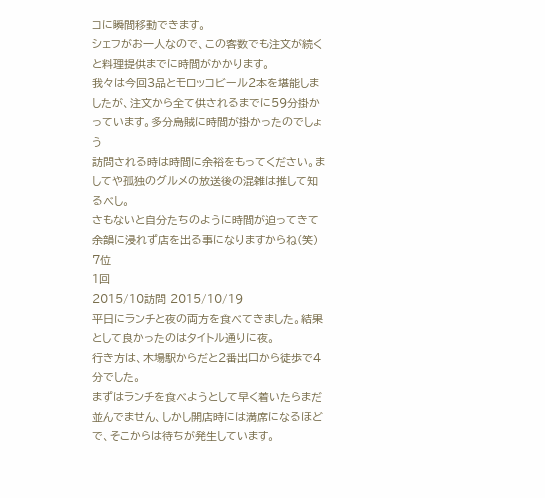コに瞬間移動できます。
シェフがお一人なので、この客数でも注文が続くと料理提供までに時間がかかります。
我々は今回3品とモロッコビール2本を堪能しましたが、注文から全て供されるまでに59分掛かっています。多分烏賊に時間が掛かったのでしょう
訪問される時は時間に余裕をもってください。ましてや孤独のグルメの放送後の混雑は推して知るべし。
さもないと自分たちのように時間が迫ってきて余韻に浸れず店を出る事になりますからね(笑)
7位
1回
2015/10訪問 2015/10/19
平日にランチと夜の両方を食べてきました。結果として良かったのはタイトル通りに夜。
行き方は、木場駅からだと2番出口から徒歩で4分でした。
まずはランチを食べようとして早く着いたらまだ並んでません、しかし開店時には満席になるほどで、そこからは待ちが発生しています。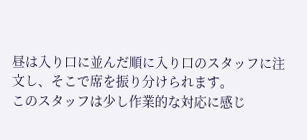昼は入り口に並んだ順に入り口のスタッフに注文し、そこで席を振り分けられます。
このスタッフは少し作業的な対応に感じ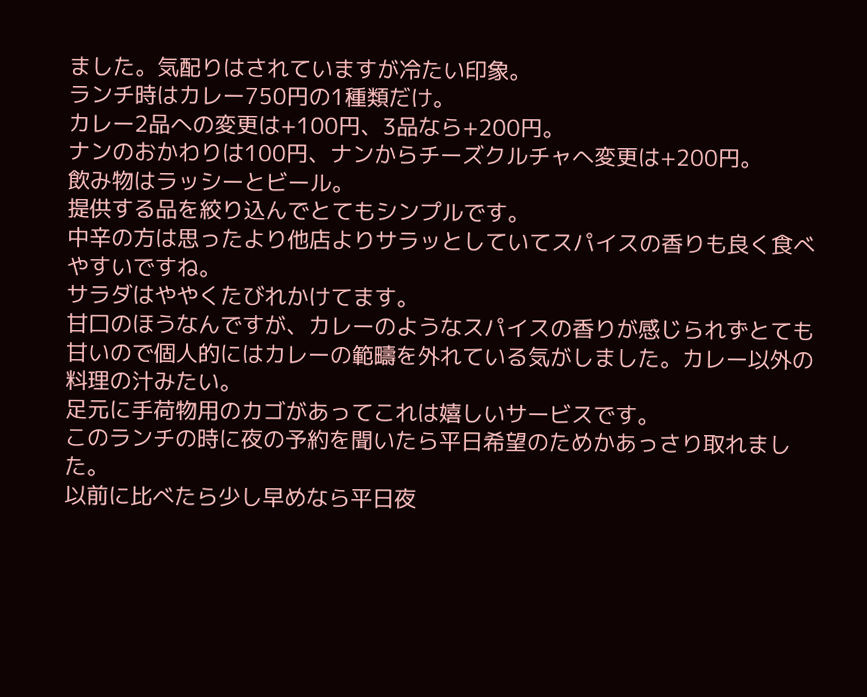ました。気配りはされていますが冷たい印象。
ランチ時はカレー750円の1種類だけ。
カレー2品への変更は+100円、3品なら+200円。
ナンのおかわりは100円、ナンからチーズクルチャへ変更は+200円。
飲み物はラッシーとビール。
提供する品を絞り込んでとてもシンプルです。
中辛の方は思ったより他店よりサラッとしていてスパイスの香りも良く食べやすいですね。
サラダはややくたびれかけてます。
甘口のほうなんですが、カレーのようなスパイスの香りが感じられずとても甘いので個人的にはカレーの範疇を外れている気がしました。カレー以外の料理の汁みたい。
足元に手荷物用のカゴがあってこれは嬉しいサービスです。
このランチの時に夜の予約を聞いたら平日希望のためかあっさり取れました。
以前に比べたら少し早めなら平日夜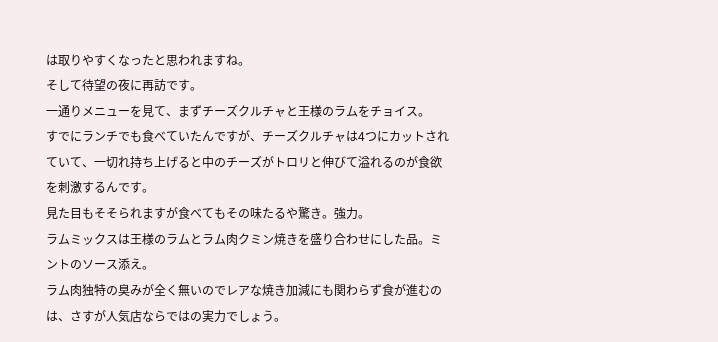は取りやすくなったと思われますね。
そして待望の夜に再訪です。
一通りメニューを見て、まずチーズクルチャと王様のラムをチョイス。
すでにランチでも食べていたんですが、チーズクルチャは4つにカットされていて、一切れ持ち上げると中のチーズがトロリと伸びて溢れるのが食欲を刺激するんです。
見た目もそそられますが食べてもその味たるや驚き。強力。
ラムミックスは王様のラムとラム肉クミン焼きを盛り合わせにした品。ミントのソース添え。
ラム肉独特の臭みが全く無いのでレアな焼き加減にも関わらず食が進むのは、さすが人気店ならではの実力でしょう。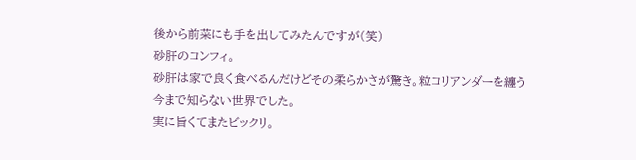後から前菜にも手を出してみたんですが(笑)
砂肝のコンフィ。
砂肝は家で良く食べるんだけどその柔らかさが驚き。粒コリアンダーを纏う今まで知らない世界でした。
実に旨くてまたビックリ。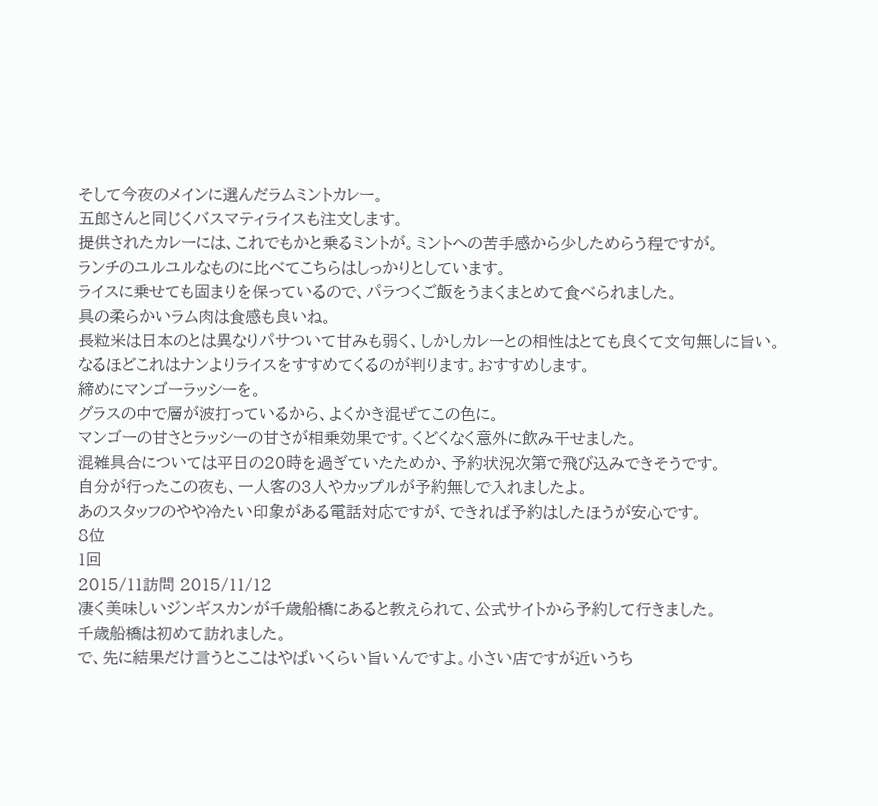そして今夜のメインに選んだラムミントカレー。
五郎さんと同じくバスマティライスも注文します。
提供されたカレーには、これでもかと乗るミントが。ミントへの苦手感から少しためらう程ですが。
ランチのユルユルなものに比べてこちらはしっかりとしています。
ライスに乗せても固まりを保っているので、パラつくご飯をうまくまとめて食べられました。
具の柔らかいラム肉は食感も良いね。
長粒米は日本のとは異なりパサついて甘みも弱く、しかしカレーとの相性はとても良くて文句無しに旨い。
なるほどこれはナンよりライスをすすめてくるのが判ります。おすすめします。
締めにマンゴーラッシーを。
グラスの中で層が波打っているから、よくかき混ぜてこの色に。
マンゴーの甘さとラッシーの甘さが相乗効果です。くどくなく意外に飲み干せました。
混雑具合については平日の20時を過ぎていたためか、予約状況次第で飛び込みできそうです。
自分が行ったこの夜も、一人客の3人やカップルが予約無しで入れましたよ。
あのスタッフのやや冷たい印象がある電話対応ですが、できれば予約はしたほうが安心です。
8位
1回
2015/11訪問 2015/11/12
凄く美味しいジンギスカンが千歳船橋にあると教えられて、公式サイトから予約して行きました。
千歳船橋は初めて訪れました。
で、先に結果だけ言うとここはやばいくらい旨いんですよ。小さい店ですが近いうち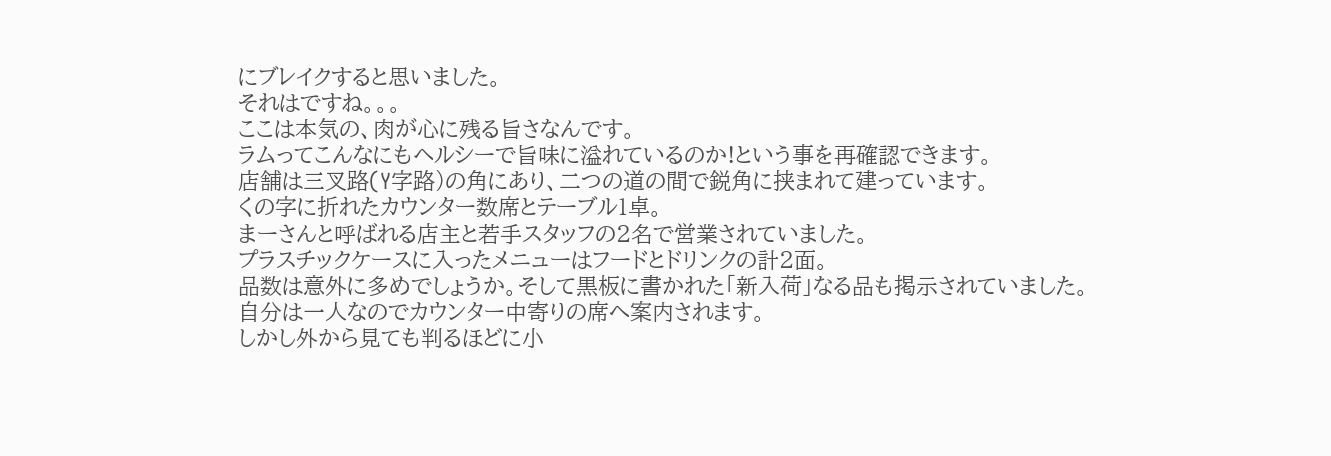にブレイクすると思いました。
それはですね。。。
ここは本気の、肉が心に残る旨さなんです。
ラムってこんなにもヘルシーで旨味に溢れているのか!という事を再確認できます。
店舗は三叉路(Y字路)の角にあり、二つの道の間で鋭角に挟まれて建っています。
くの字に折れたカウンター数席とテーブル1卓。
まーさんと呼ばれる店主と若手スタッフの2名で営業されていました。
プラスチックケースに入ったメニューはフードとドリンクの計2面。
品数は意外に多めでしょうか。そして黒板に書かれた「新入荷」なる品も掲示されていました。
自分は一人なのでカウンター中寄りの席へ案内されます。
しかし外から見ても判るほどに小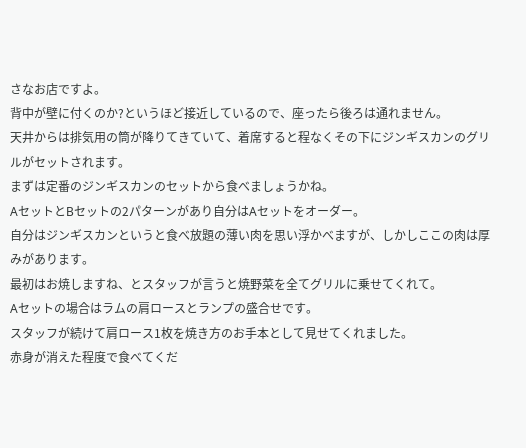さなお店ですよ。
背中が壁に付くのか?というほど接近しているので、座ったら後ろは通れません。
天井からは排気用の筒が降りてきていて、着席すると程なくその下にジンギスカンのグリルがセットされます。
まずは定番のジンギスカンのセットから食べましょうかね。
AセットとBセットの2パターンがあり自分はAセットをオーダー。
自分はジンギスカンというと食べ放題の薄い肉を思い浮かべますが、しかしここの肉は厚みがあります。
最初はお焼しますね、とスタッフが言うと焼野菜を全てグリルに乗せてくれて。
Aセットの場合はラムの肩ロースとランプの盛合せです。
スタッフが続けて肩ロース1枚を焼き方のお手本として見せてくれました。
赤身が消えた程度で食べてくだ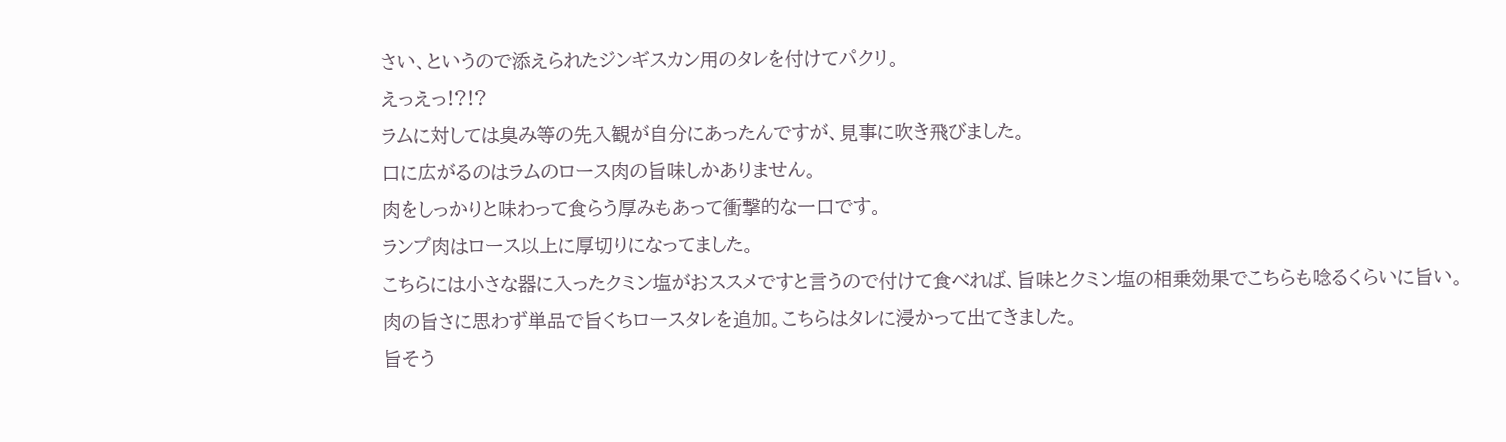さい、というので添えられたジンギスカン用のタレを付けてパクリ。
えっえっ!?!?
ラムに対しては臭み等の先入観が自分にあったんですが、見事に吹き飛びました。
口に広がるのはラムのロース肉の旨味しかありません。
肉をしっかりと味わって食らう厚みもあって衝撃的な一口です。
ランプ肉はロース以上に厚切りになってました。
こちらには小さな器に入ったクミン塩がおススメですと言うので付けて食べれば、旨味とクミン塩の相乗効果でこちらも唸るくらいに旨い。
肉の旨さに思わず単品で旨くちロースタレを追加。こちらはタレに浸かって出てきました。
旨そう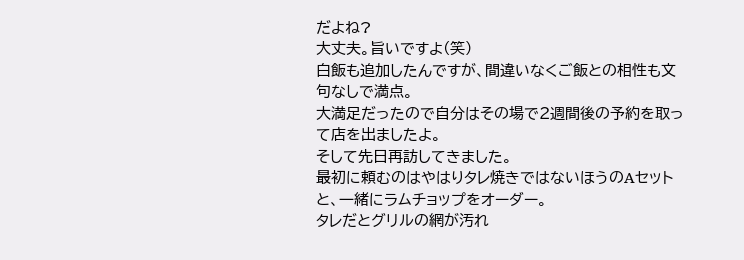だよね?
大丈夫。旨いですよ(笑)
白飯も追加したんですが、間違いなくご飯との相性も文句なしで満点。
大満足だったので自分はその場で2週間後の予約を取って店を出ましたよ。
そして先日再訪してきました。
最初に頼むのはやはりタレ焼きではないほうのAセットと、一緒にラムチョップをオーダー。
タレだとグリルの網が汚れ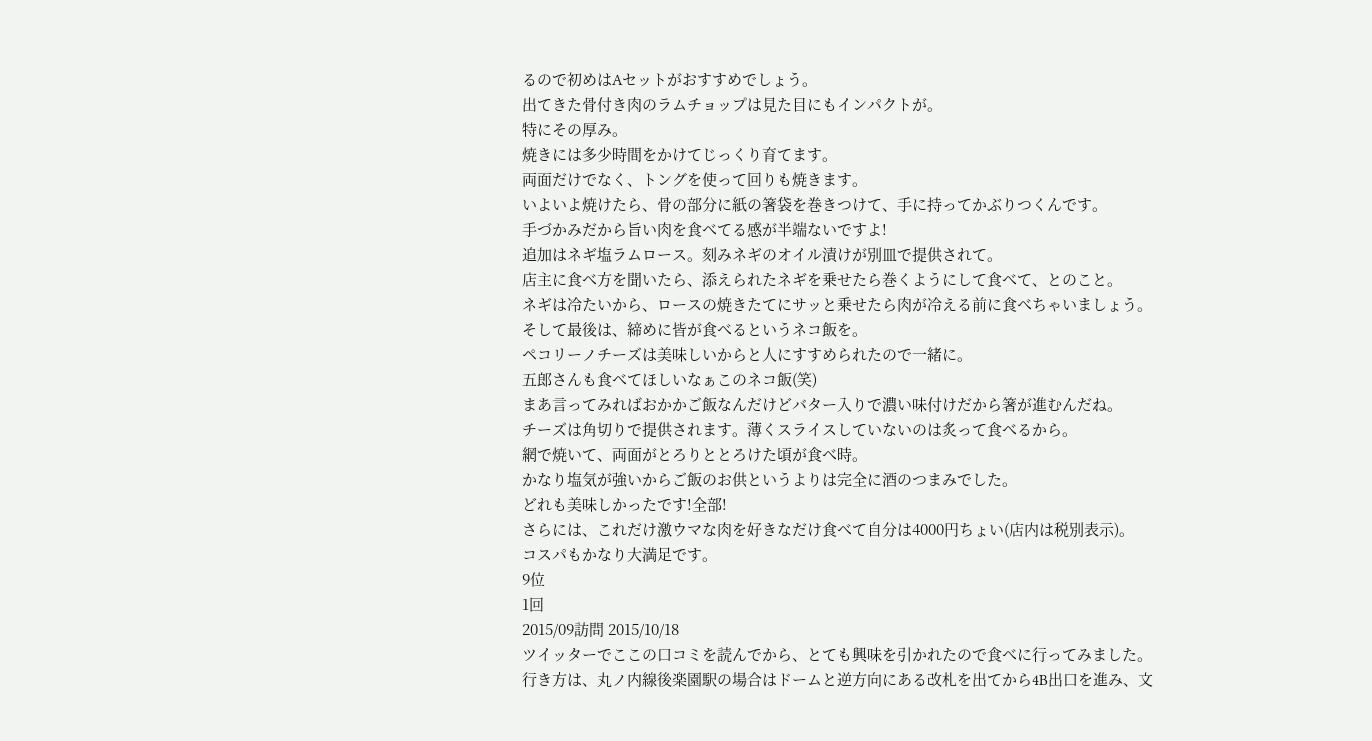るので初めはAセットがおすすめでしょう。
出てきた骨付き肉のラムチョップは見た目にもインパクトが。
特にその厚み。
焼きには多少時間をかけてじっくり育てます。
両面だけでなく、トングを使って回りも焼きます。
いよいよ焼けたら、骨の部分に紙の箸袋を巻きつけて、手に持ってかぶりつくんです。
手づかみだから旨い肉を食べてる感が半端ないですよ!
追加はネギ塩ラムロース。刻みネギのオイル漬けが別皿で提供されて。
店主に食べ方を聞いたら、添えられたネギを乗せたら巻くようにして食べて、とのこと。
ネギは冷たいから、ロースの焼きたてにサッと乗せたら肉が冷える前に食べちゃいましょう。
そして最後は、締めに皆が食べるというネコ飯を。
ペコリーノチーズは美味しいからと人にすすめられたので一緒に。
五郎さんも食べてほしいなぁこのネコ飯(笑)
まあ言ってみればおかかご飯なんだけどバター入りで濃い味付けだから箸が進むんだね。
チーズは角切りで提供されます。薄くスライスしていないのは炙って食べるから。
網で焼いて、両面がとろりととろけた頃が食べ時。
かなり塩気が強いからご飯のお供というよりは完全に酒のつまみでした。
どれも美味しかったです!全部!
さらには、これだけ激ウマな肉を好きなだけ食べて自分は4000円ちょい(店内は税別表示)。
コスパもかなり大満足です。
9位
1回
2015/09訪問 2015/10/18
ツイッターでここの口コミを読んでから、とても興味を引かれたので食べに行ってみました。
行き方は、丸ノ内線後楽園駅の場合はドームと逆方向にある改札を出てから4B出口を進み、文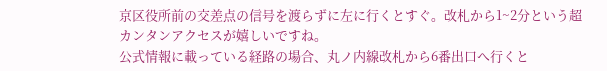京区役所前の交差点の信号を渡らずに左に行くとすぐ。改札から1~2分という超カンタンアクセスが嬉しいですね。
公式情報に載っている経路の場合、丸ノ内線改札から6番出口へ行くと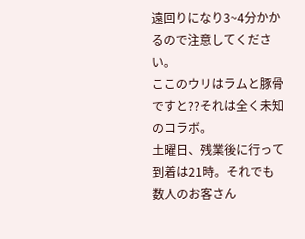遠回りになり3~4分かかるので注意してください。
ここのウリはラムと豚骨ですと??それは全く未知のコラボ。
土曜日、残業後に行って到着は21時。それでも数人のお客さん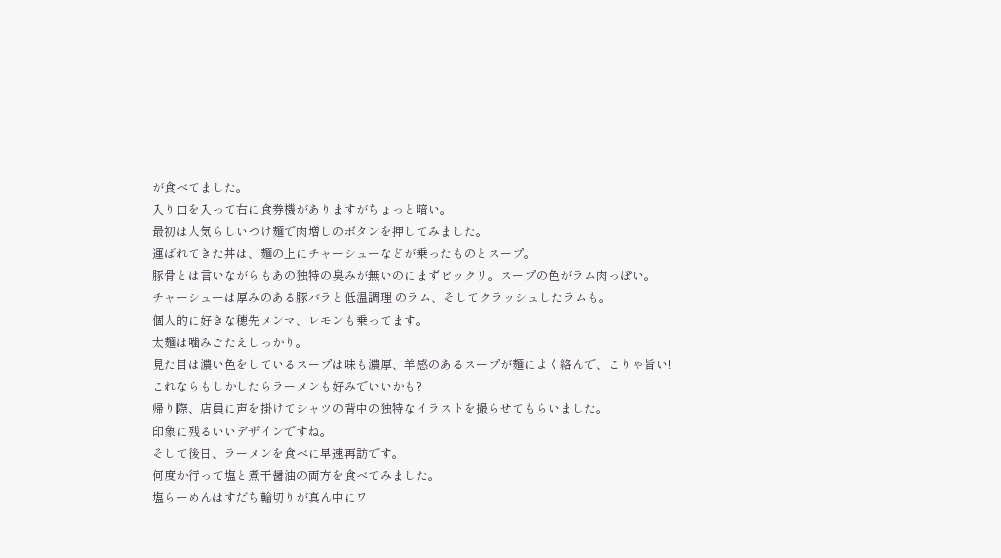が食べてました。
入り口を入って右に食券機がありますがちょっと暗い。
最初は人気らしいつけ麺で肉増しのボタンを押してみました。
運ばれてきた丼は、麺の上にチャーシューなどが乗ったものとスープ。
豚骨とは言いながらもあの独特の臭みが無いのにまずビックリ。スープの色がラム肉っぽい。
チャーシューは厚みのある豚バラと低温調理 のラム、そしてクラッシュしたラムも。
個人的に好きな穂先メンマ、レモンも乗ってます。
太麺は噛みごたえしっかり。
見た目は濃い色をしているスープは味も濃厚、羊感のあるスープが麺によく絡んで、こりゃ旨い!
これならもしかしたらラーメンも好みでいいかも?
帰り際、店員に声を掛けてシャツの背中の独特なイラストを撮らせてもらいました。
印象に残るいいデザインですね。
そして後日、ラーメンを食べに早速再訪です。
何度か行って塩と煮干醤油の両方を食べてみました。
塩らーめんはすだち輪切りが真ん中にワ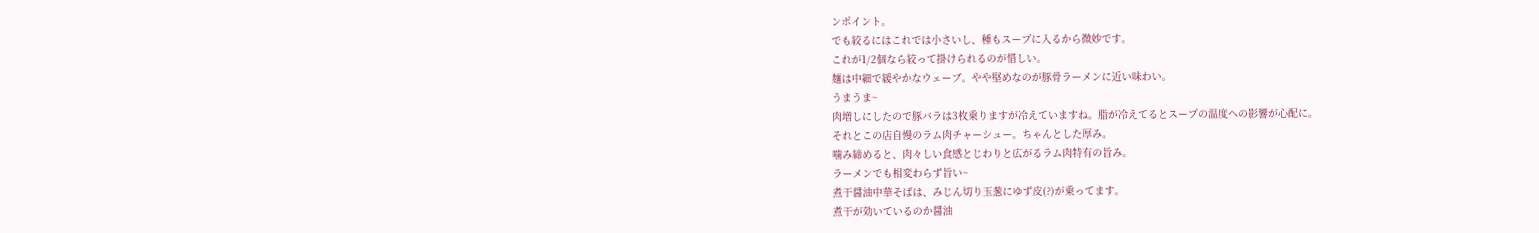ンポイント。
でも絞るにはこれでは小さいし、種もスープに入るから微妙です。
これが1/2個なら絞って掛けられるのが惜しい。
麺は中細で緩やかなウェーブ。やや堅めなのが豚骨ラーメンに近い味わい。
うまうま~
肉増しにしたので豚バラは3枚乗りますが冷えていますね。脂が冷えてるとスープの温度への影響が心配に。
それとこの店自慢のラム肉チャーシュー。ちゃんとした厚み。
噛み締めると、肉々しい食感とじわりと広がるラム肉特有の旨み。
ラーメンでも相変わらず旨い~
煮干醤油中華そばは、みじん切り玉葱にゆず皮(?)が乗ってます。
煮干が効いているのか醤油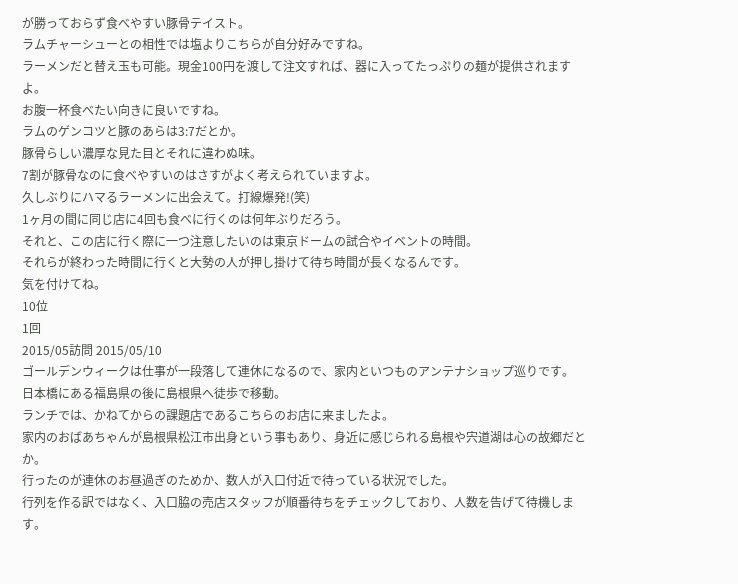が勝っておらず食べやすい豚骨テイスト。
ラムチャーシューとの相性では塩よりこちらが自分好みですね。
ラーメンだと替え玉も可能。現金100円を渡して注文すれば、器に入ってたっぷりの麺が提供されますよ。
お腹一杯食べたい向きに良いですね。
ラムのゲンコツと豚のあらは3:7だとか。
豚骨らしい濃厚な見た目とそれに違わぬ味。
7割が豚骨なのに食べやすいのはさすがよく考えられていますよ。
久しぶりにハマるラーメンに出会えて。打線爆発!(笑)
1ヶ月の間に同じ店に4回も食べに行くのは何年ぶりだろう。
それと、この店に行く際に一つ注意したいのは東京ドームの試合やイベントの時間。
それらが終わった時間に行くと大勢の人が押し掛けて待ち時間が長くなるんです。
気を付けてね。
10位
1回
2015/05訪問 2015/05/10
ゴールデンウィークは仕事が一段落して連休になるので、家内といつものアンテナショップ巡りです。
日本橋にある福島県の後に島根県へ徒歩で移動。
ランチでは、かねてからの課題店であるこちらのお店に来ましたよ。
家内のおばあちゃんが島根県松江市出身という事もあり、身近に感じられる島根や宍道湖は心の故郷だとか。
行ったのが連休のお昼過ぎのためか、数人が入口付近で待っている状況でした。
行列を作る訳ではなく、入口脇の売店スタッフが順番待ちをチェックしており、人数を告げて待機します。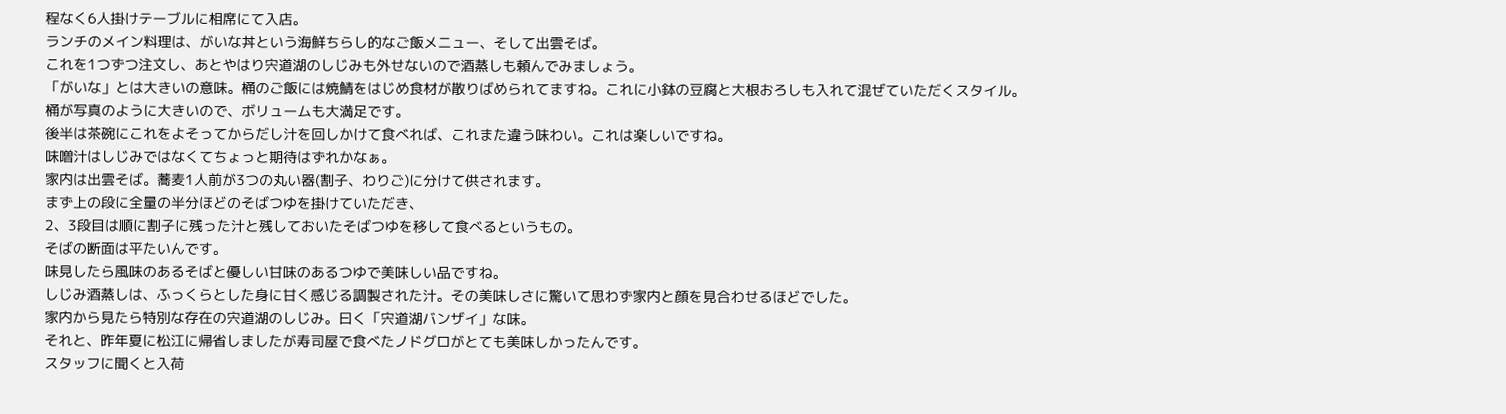程なく6人掛けテーブルに相席にて入店。
ランチのメイン料理は、がいな丼という海鮮ちらし的なご飯メニュー、そして出雲そば。
これを1つずつ注文し、あとやはり宍道湖のしじみも外せないので酒蒸しも頼んでみましょう。
「がいな」とは大きいの意味。桶のご飯には焼鯖をはじめ食材が散りばめられてますね。これに小鉢の豆腐と大根おろしも入れて混ぜていただくスタイル。
桶が写真のように大きいので、ボリュームも大満足です。
後半は茶碗にこれをよそってからだし汁を回しかけて食べれば、これまた違う味わい。これは楽しいですね。
味噌汁はしじみではなくてちょっと期待はずれかなぁ。
家内は出雲そば。蕎麦1人前が3つの丸い器(割子、わりご)に分けて供されます。
まず上の段に全量の半分ほどのそばつゆを掛けていただき、
2、3段目は順に割子に残った汁と残しておいたそばつゆを移して食べるというもの。
そばの断面は平たいんです。
味見したら風味のあるそばと優しい甘味のあるつゆで美味しい品ですね。
しじみ酒蒸しは、ふっくらとした身に甘く感じる調製された汁。その美味しさに驚いて思わず家内と顔を見合わせるほどでした。
家内から見たら特別な存在の宍道湖のしじみ。曰く「宍道湖バンザイ」な味。
それと、昨年夏に松江に帰省しましたが寿司屋で食べたノドグロがとても美味しかったんです。
スタッフに聞くと入荷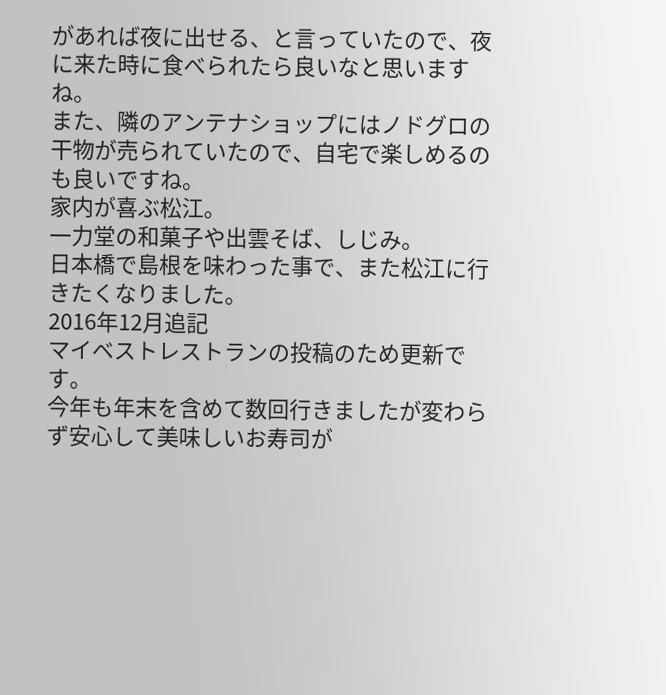があれば夜に出せる、と言っていたので、夜に来た時に食べられたら良いなと思いますね。
また、隣のアンテナショップにはノドグロの干物が売られていたので、自宅で楽しめるのも良いですね。
家内が喜ぶ松江。
一力堂の和菓子や出雲そば、しじみ。
日本橋で島根を味わった事で、また松江に行きたくなりました。
2016年12月追記
マイベストレストランの投稿のため更新です。
今年も年末を含めて数回行きましたが変わらず安心して美味しいお寿司が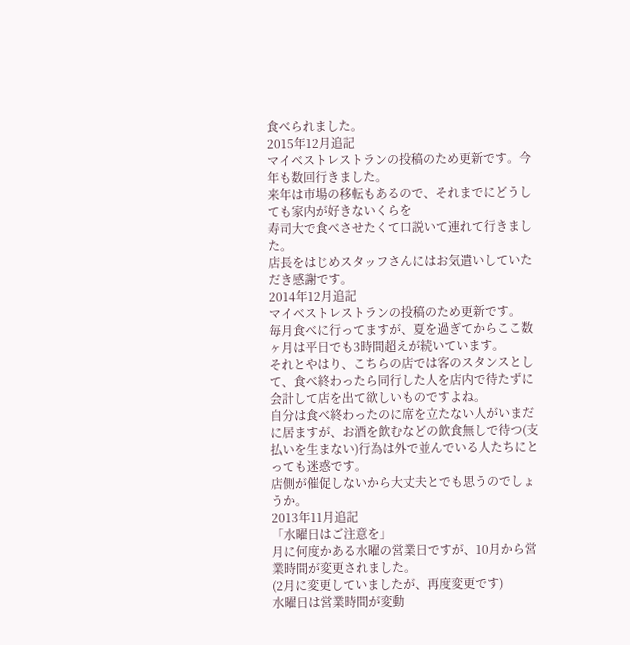食べられました。
2015年12月追記
マイベストレストランの投稿のため更新です。今年も数回行きました。
来年は市場の移転もあるので、それまでにどうしても家内が好きないくらを
寿司大で食べさせたくて口説いて連れて行きました。
店長をはじめスタッフさんにはお気遣いしていただき感謝です。
2014年12月追記
マイベストレストランの投稿のため更新です。
毎月食べに行ってますが、夏を過ぎてからここ数ヶ月は平日でも3時間超えが続いています。
それとやはり、こちらの店では客のスタンスとして、食べ終わったら同行した人を店内で待たずに会計して店を出て欲しいものですよね。
自分は食べ終わったのに席を立たない人がいまだに居ますが、お酒を飲むなどの飲食無しで待つ(支払いを生まない)行為は外で並んでいる人たちにとっても迷惑です。
店側が催促しないから大丈夫とでも思うのでしょうか。
2013年11月追記
「水曜日はご注意を」
月に何度かある水曜の営業日ですが、10月から営業時間が変更されました。
(2月に変更していましたが、再度変更です)
水曜日は営業時間が変動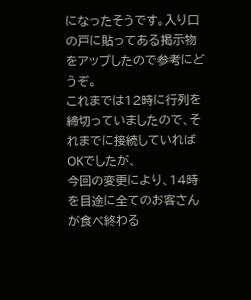になったそうです。入り口の戸に貼ってある掲示物をアップしたので参考にどうぞ。
これまでは12時に行列を締切っていましたので、それまでに接続していればOKでしたが、
今回の変更により、14時を目途に全てのお客さんが食べ終わる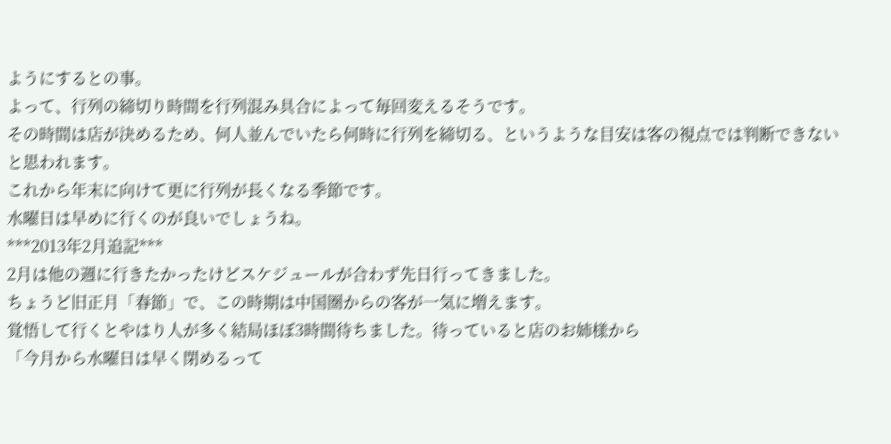ようにするとの事。
よって、行列の締切り時間を行列混み具合によって毎回変えるそうです。
その時間は店が決めるため、何人並んでいたら何時に行列を締切る、というような目安は客の視点では判断できないと思われます。
これから年末に向けて更に行列が長くなる季節です。
水曜日は早めに行くのが良いでしょうね。
***2013年2月追記***
2月は他の週に行きたかったけどスケジュールが合わず先日行ってきました。
ちょうど旧正月「春節」で、この時期は中国圏からの客が一気に増えます。
覚悟して行くとやはり人が多く結局ほぼ3時間待ちました。待っていると店のお姉様から
「今月から水曜日は早く閉めるって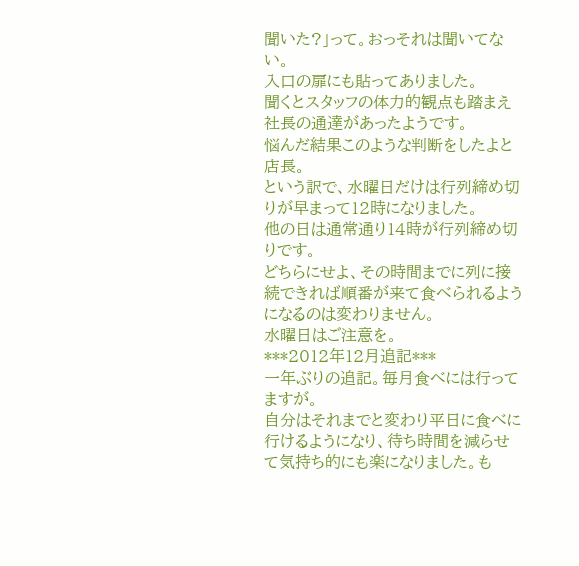聞いた?」って。おっそれは聞いてない。
入口の扉にも貼ってありました。
聞くとスタッフの体力的観点も踏まえ社長の通達があったようです。
悩んだ結果このような判断をしたよと店長。
という訳で、水曜日だけは行列締め切りが早まって12時になりました。
他の日は通常通り14時が行列締め切りです。
どちらにせよ、その時間までに列に接続できれば順番が来て食べられるようになるのは変わりません。
水曜日はご注意を。
***2012年12月追記***
一年ぶりの追記。毎月食べには行ってますが。
自分はそれまでと変わり平日に食べに行けるようになり、待ち時間を減らせて気持ち的にも楽になりました。も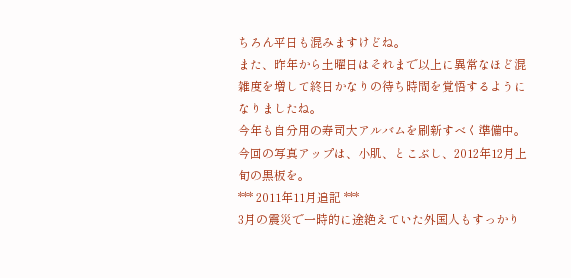ちろん平日も混みますけどね。
また、昨年から土曜日はそれまで以上に異常なほど混雑度を増して終日かなりの待ち時間を覚悟するようになりましたね。
今年も自分用の寿司大アルバムを刷新すべく準備中。
今回の写真アップは、小肌、とこぶし、2012年12月上旬の黒板を。
*** 2011年11月追記 ***
3月の震災で一時的に途絶えていた外国人もすっかり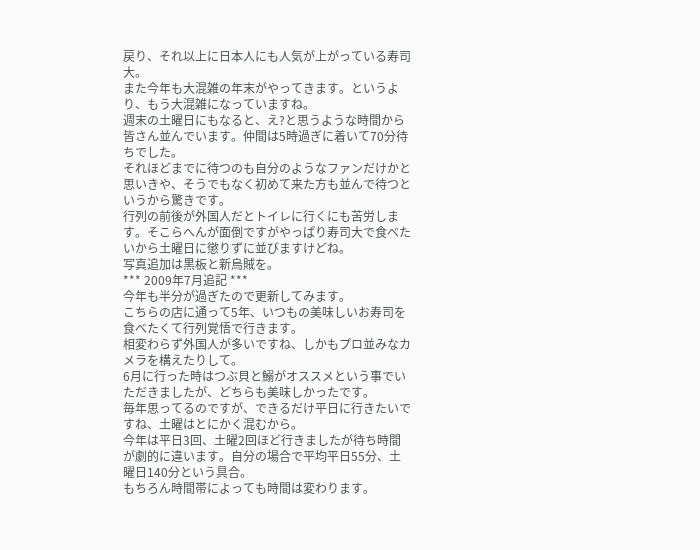戻り、それ以上に日本人にも人気が上がっている寿司大。
また今年も大混雑の年末がやってきます。というより、もう大混雑になっていますね。
週末の土曜日にもなると、え?と思うような時間から皆さん並んでいます。仲間は5時過ぎに着いて70分待ちでした。
それほどまでに待つのも自分のようなファンだけかと思いきや、そうでもなく初めて来た方も並んで待つというから驚きです。
行列の前後が外国人だとトイレに行くにも苦労します。そこらへんが面倒ですがやっぱり寿司大で食べたいから土曜日に懲りずに並びますけどね。
写真追加は黒板と新烏賊を。
*** 2009年7月追記 ***
今年も半分が過ぎたので更新してみます。
こちらの店に通って5年、いつもの美味しいお寿司を食べたくて行列覚悟で行きます。
相変わらず外国人が多いですね、しかもプロ並みなカメラを構えたりして。
6月に行った時はつぶ貝と鰯がオススメという事でいただきましたが、どちらも美味しかったです。
毎年思ってるのですが、できるだけ平日に行きたいですね、土曜はとにかく混むから。
今年は平日3回、土曜2回ほど行きましたが待ち時間が劇的に違います。自分の場合で平均平日55分、土曜日140分という具合。
もちろん時間帯によっても時間は変わります。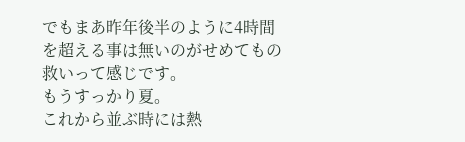でもまあ昨年後半のように4時間を超える事は無いのがせめてもの救いって感じです。
もうすっかり夏。
これから並ぶ時には熱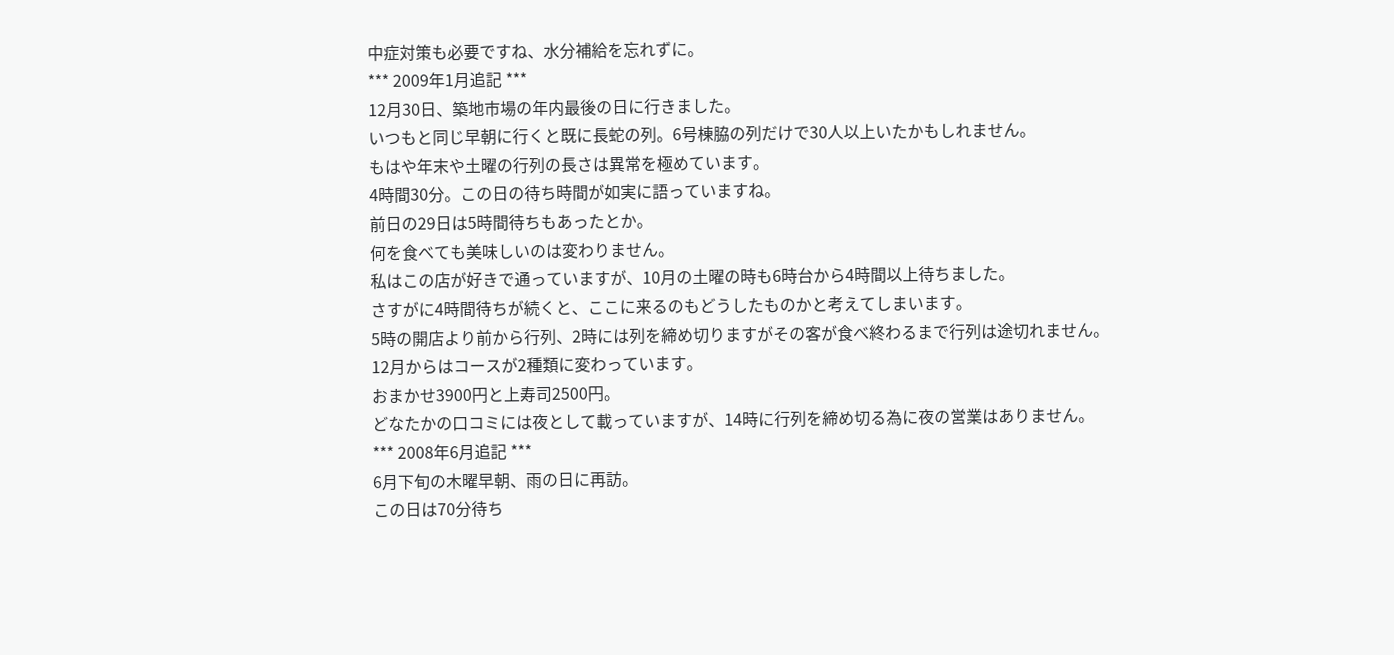中症対策も必要ですね、水分補給を忘れずに。
*** 2009年1月追記 ***
12月30日、築地市場の年内最後の日に行きました。
いつもと同じ早朝に行くと既に長蛇の列。6号棟脇の列だけで30人以上いたかもしれません。
もはや年末や土曜の行列の長さは異常を極めています。
4時間30分。この日の待ち時間が如実に語っていますね。
前日の29日は5時間待ちもあったとか。
何を食べても美味しいのは変わりません。
私はこの店が好きで通っていますが、10月の土曜の時も6時台から4時間以上待ちました。
さすがに4時間待ちが続くと、ここに来るのもどうしたものかと考えてしまいます。
5時の開店より前から行列、2時には列を締め切りますがその客が食べ終わるまで行列は途切れません。
12月からはコースが2種類に変わっています。
おまかせ3900円と上寿司2500円。
どなたかの口コミには夜として載っていますが、14時に行列を締め切る為に夜の営業はありません。
*** 2008年6月追記 ***
6月下旬の木曜早朝、雨の日に再訪。
この日は70分待ち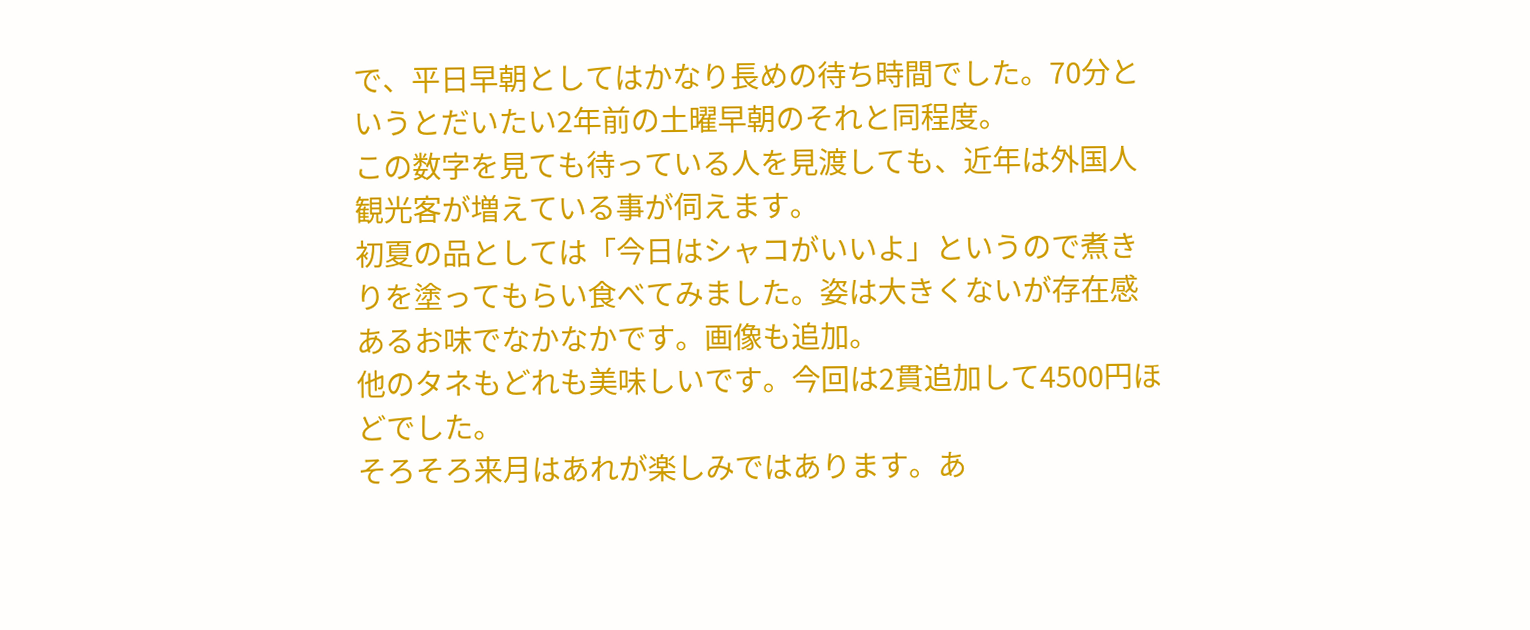で、平日早朝としてはかなり長めの待ち時間でした。70分というとだいたい2年前の土曜早朝のそれと同程度。
この数字を見ても待っている人を見渡しても、近年は外国人観光客が増えている事が伺えます。
初夏の品としては「今日はシャコがいいよ」というので煮きりを塗ってもらい食べてみました。姿は大きくないが存在感あるお味でなかなかです。画像も追加。
他のタネもどれも美味しいです。今回は2貫追加して4500円ほどでした。
そろそろ来月はあれが楽しみではあります。あ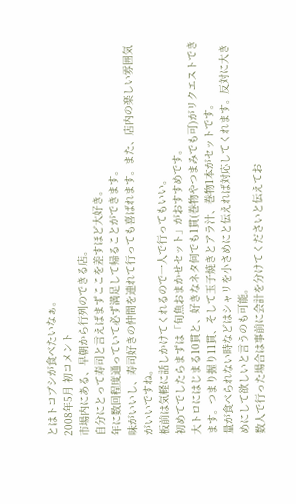とはトコブシが食べたいなぁ。
2008年5月 初コメント
市場内にある、早朝から行列のできる店。
自分にとって寿司と言えばまずここを差すほど大好き。
年に数回程度通っていて必ず満足して帰ることができます。
味がいいし、寿司好きの仲間を連れて行っても喜ばれます。また、店内の楽しい雰囲気がいいですね。
板前は気軽に話しかけてくれるので一人で行ってもいい。
初めてでしたらまずは「旬魚おまかせセット」がおすすめです。
大トロにはじまる10貫と、好きなネタ何でも1貫(巻物やつまみでも可)がリクエストできます。つまり握り11貫、そして玉子焼きとアラ汁、巻物1本がセットです。
量が食べられない時などはシャリを小さめにと伝えれば対応してくれます。反対に大きめにして欲しいと言うのも可能。
数人で行った場合は事前に会計を分けてくださいと伝えてお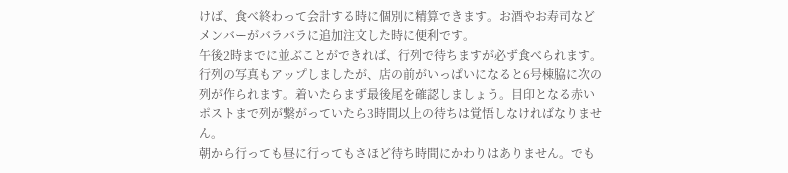けば、食べ終わって会計する時に個別に精算できます。お酒やお寿司などメンバーがバラバラに追加注文した時に便利です。
午後2時までに並ぶことができれば、行列で待ちますが必ず食べられます。
行列の写真もアップしましたが、店の前がいっぱいになると6号棟脇に次の列が作られます。着いたらまず最後尾を確認しましょう。目印となる赤いポストまで列が繋がっていたら3時間以上の待ちは覚悟しなければなりません。
朝から行っても昼に行ってもさほど待ち時間にかわりはありません。でも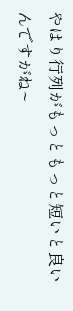やはり行列がもっともっと短いと良いんですがね~